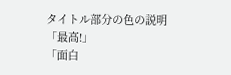タイトル部分の色の説明
「最高!」
「面白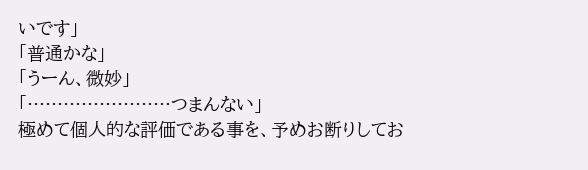いです」
「普通かな」
「うーん、微妙」
「……………………つまんない」
極めて個人的な評価である事を、予めお断りしてお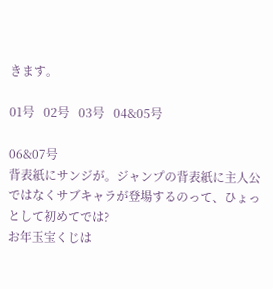きます。

01号   02号   03号   04&05号

06&07号
背表紙にサンジが。ジャンプの背表紙に主人公ではなくサブキャラが登場するのって、ひょっとして初めてでは?
お年玉宝くじは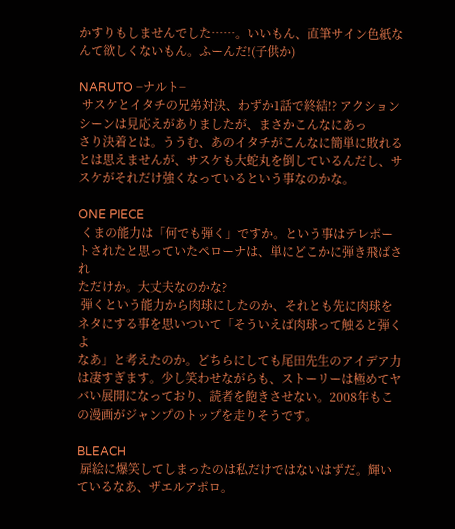かすりもしませんでした……。いいもん、直筆サイン色紙なんて欲しくないもん。ふーんだ!(子供か)

NARUTO −ナルト−
 サスケとイタチの兄弟対決、わずか1話で終結!? アクションシーンは見応えがありましたが、まさかこんなにあっ
さり決着とは。ううむ、あのイタチがこんなに簡単に敗れるとは思えませんが、サスケも大蛇丸を倒しているんだし、サ
スケがそれだけ強くなっているという事なのかな。

ONE PIECE
 くまの能力は「何でも弾く」ですか。という事はテレポートされたと思っていたペローナは、単にどこかに弾き飛ばされ
ただけか。大丈夫なのかな?
 弾くという能力から肉球にしたのか、それとも先に肉球をネタにする事を思いついて「そういえば肉球って触ると弾くよ
なあ」と考えたのか。どちらにしても尾田先生のアイデア力は凄すぎます。少し笑わせながらも、ストーリーは極めてヤ
バい展開になっており、読者を飽きさせない。2008年もこの漫画がジャンプのトップを走りそうです。

BLEACH
 扉絵に爆笑してしまったのは私だけではないはずだ。輝いているなあ、ザエルアポロ。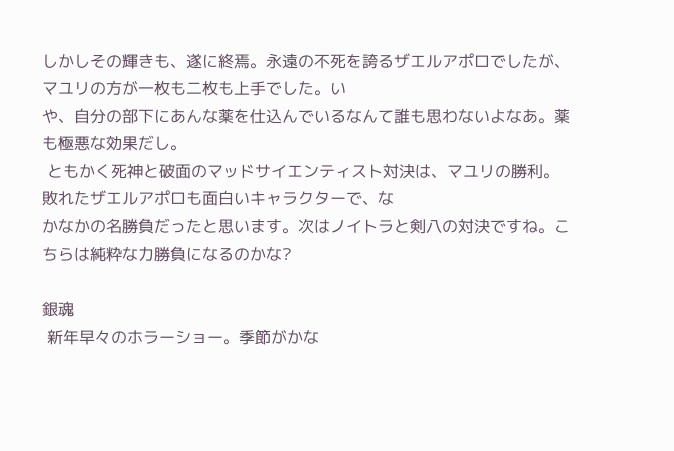しかしその輝きも、遂に終焉。永遠の不死を誇るザエルアポロでしたが、マユリの方が一枚も二枚も上手でした。い
や、自分の部下にあんな薬を仕込んでいるなんて誰も思わないよなあ。薬も極悪な効果だし。
 ともかく死神と破面のマッドサイエンティスト対決は、マユリの勝利。敗れたザエルアポロも面白いキャラクターで、な
かなかの名勝負だったと思います。次はノイトラと剣八の対決ですね。こちらは純粋な力勝負になるのかな?

銀魂
 新年早々のホラーショー。季節がかな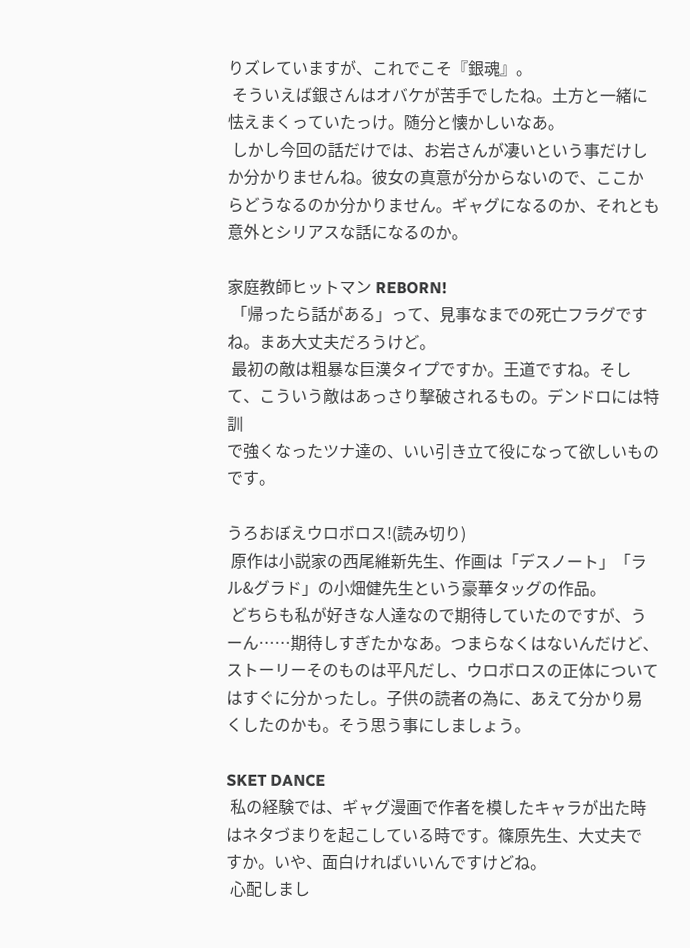りズレていますが、これでこそ『銀魂』。
 そういえば銀さんはオバケが苦手でしたね。土方と一緒に怯えまくっていたっけ。随分と懐かしいなあ。
 しかし今回の話だけでは、お岩さんが凄いという事だけしか分かりませんね。彼女の真意が分からないので、ここか
らどうなるのか分かりません。ギャグになるのか、それとも意外とシリアスな話になるのか。

家庭教師ヒットマン REBORN!
 「帰ったら話がある」って、見事なまでの死亡フラグですね。まあ大丈夫だろうけど。
 最初の敵は粗暴な巨漢タイプですか。王道ですね。そして、こういう敵はあっさり撃破されるもの。デンドロには特訓
で強くなったツナ達の、いい引き立て役になって欲しいものです。

うろおぼえウロボロス!(読み切り)
 原作は小説家の西尾維新先生、作画は「デスノート」「ラル&グラド」の小畑健先生という豪華タッグの作品。
 どちらも私が好きな人達なので期待していたのですが、うーん……期待しすぎたかなあ。つまらなくはないんだけど、
ストーリーそのものは平凡だし、ウロボロスの正体についてはすぐに分かったし。子供の読者の為に、あえて分かり易
くしたのかも。そう思う事にしましょう。

SKET DANCE
 私の経験では、ギャグ漫画で作者を模したキャラが出た時はネタづまりを起こしている時です。篠原先生、大丈夫で
すか。いや、面白ければいいんですけどね。
 心配しまし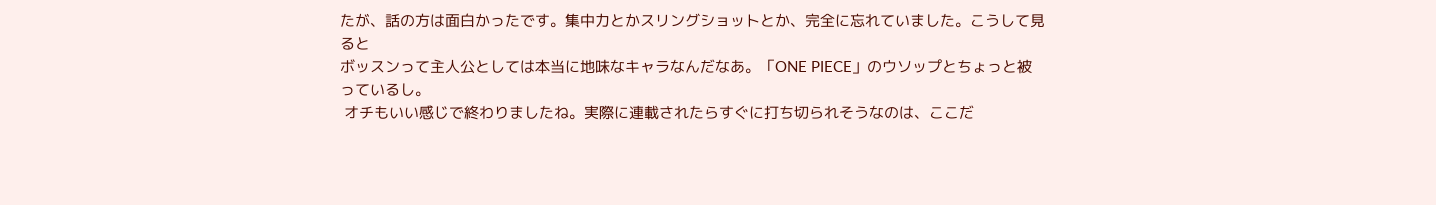たが、話の方は面白かったです。集中力とかスリングショットとか、完全に忘れていました。こうして見ると
ボッスンって主人公としては本当に地味なキャラなんだなあ。「ONE PIECE」のウソップとちょっと被っているし。
 オチもいい感じで終わりましたね。実際に連載されたらすぐに打ち切られそうなのは、ここだ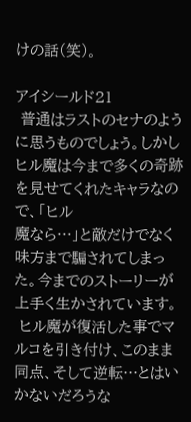けの話(笑)。

アイシールド21
 普通はラストのセナのように思うものでしょう。しかしヒル魔は今まで多くの奇跡を見せてくれたキャラなので、「ヒル
魔なら…」と敵だけでなく味方まで騙されてしまった。今までのストーリーが上手く生かされています。
 ヒル魔が復活した事でマルコを引き付け、このまま同点、そして逆転…とはいかないだろうな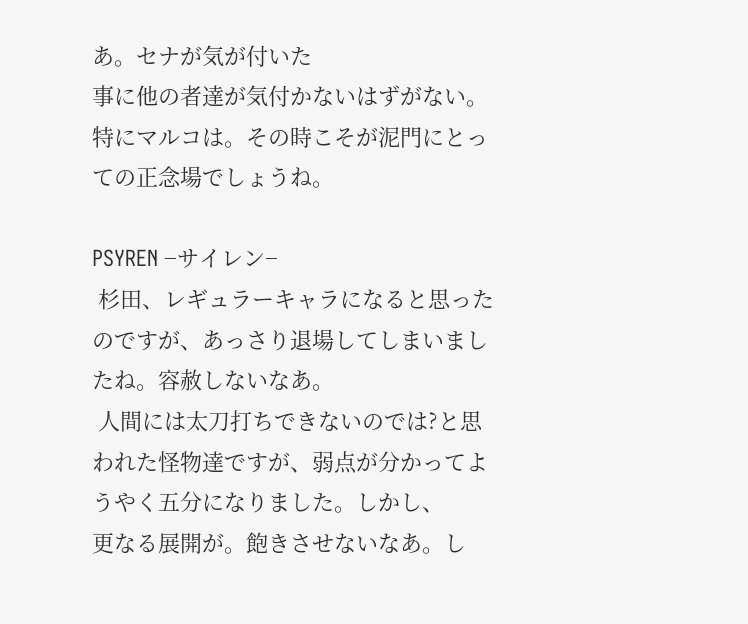あ。セナが気が付いた
事に他の者達が気付かないはずがない。特にマルコは。その時こそが泥門にとっての正念場でしょうね。

PSYREN −サイレン−
 杉田、レギュラーキャラになると思ったのですが、あっさり退場してしまいましたね。容赦しないなあ。
 人間には太刀打ちできないのでは?と思われた怪物達ですが、弱点が分かってようやく五分になりました。しかし、
更なる展開が。飽きさせないなあ。し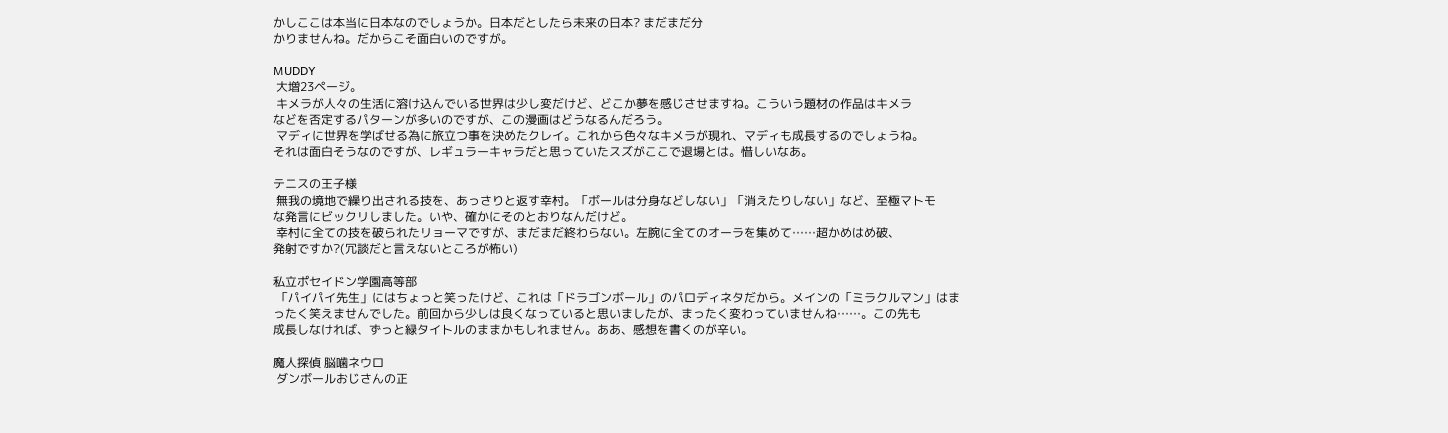かしここは本当に日本なのでしょうか。日本だとしたら未来の日本? まだまだ分
かりませんね。だからこそ面白いのですが。

MUDDY
 大増23ページ。
 キメラが人々の生活に溶け込んでいる世界は少し変だけど、どこか夢を感じさせますね。こういう題材の作品はキメラ
などを否定するパターンが多いのですが、この漫画はどうなるんだろう。
 マディに世界を学ばせる為に旅立つ事を決めたクレイ。これから色々なキメラが現れ、マディも成長するのでしょうね。
それは面白そうなのですが、レギュラーキャラだと思っていたスズがここで退場とは。惜しいなあ。

テニスの王子様
 無我の境地で繰り出される技を、あっさりと返す幸村。「ボールは分身などしない」「消えたりしない」など、至極マトモ
な発言にビックリしました。いや、確かにそのとおりなんだけど。
 幸村に全ての技を破られたリョーマですが、まだまだ終わらない。左腕に全てのオーラを集めて……超かめはめ破、
発射ですか?(冗談だと言えないところが怖い)

私立ポセイドン学園高等部
 「パイパイ先生」にはちょっと笑ったけど、これは「ドラゴンボール」のパロディネタだから。メインの「ミラクルマン」はま
ったく笑えませんでした。前回から少しは良くなっていると思いましたが、まったく変わっていませんね……。この先も
成長しなければ、ずっと緑タイトルのままかもしれません。ああ、感想を書くのが辛い。

魔人探偵 脳噛ネウロ
 ダンボールおじさんの正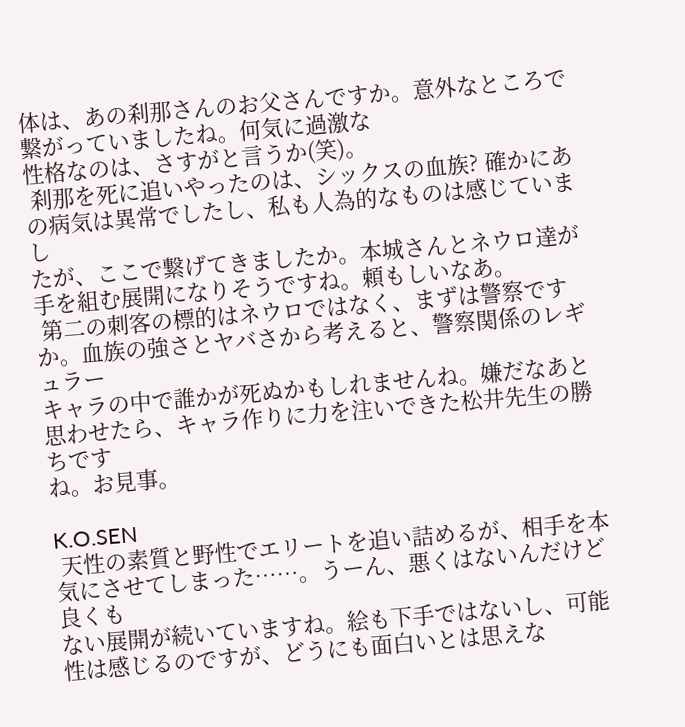体は、あの刹那さんのお父さんですか。意外なところで繋がっていましたね。何気に過激な
性格なのは、さすがと言うか(笑)。
 刹那を死に追いやったのは、シックスの血族? 確かにあの病気は異常でしたし、私も人為的なものは感じていまし
たが、ここで繋げてきましたか。本城さんとネウロ達が手を組む展開になりそうですね。頼もしいなあ。
 第二の刺客の標的はネウロではなく、まずは警察ですか。血族の強さとヤバさから考えると、警察関係のレギュラー
キャラの中で誰かが死ぬかもしれませんね。嫌だなあと思わせたら、キャラ作りに力を注いできた松井先生の勝ちです
ね。お見事。

K.O.SEN
 天性の素質と野性でエリートを追い詰めるが、相手を本気にさせてしまった……。うーん、悪くはないんだけど良くも
ない展開が続いていますね。絵も下手ではないし、可能性は感じるのですが、どうにも面白いとは思えな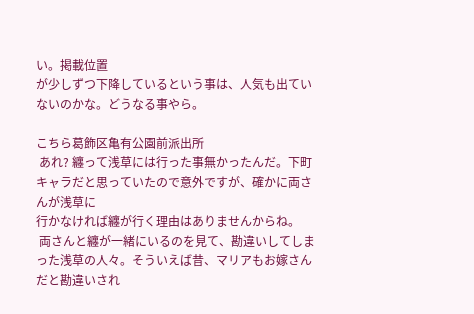い。掲載位置
が少しずつ下降しているという事は、人気も出ていないのかな。どうなる事やら。

こちら葛飾区亀有公園前派出所
 あれ? 纏って浅草には行った事無かったんだ。下町キャラだと思っていたので意外ですが、確かに両さんが浅草に
行かなければ纏が行く理由はありませんからね。
 両さんと纏が一緒にいるのを見て、勘違いしてしまった浅草の人々。そういえば昔、マリアもお嫁さんだと勘違いされ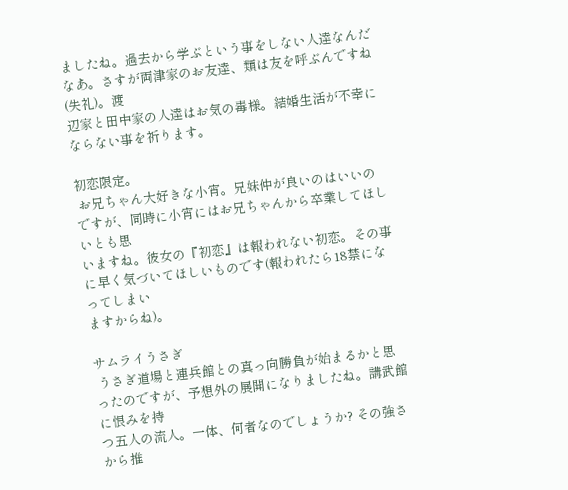ましたね。過去から学ぶという事をしない人達なんだなあ。さすが両津家のお友達、類は友を呼ぶんですね(失礼)。渡
辺家と田中家の人達はお気の毒様。結婚生活が不幸にならない事を祈ります。

初恋限定。
 お兄ちゃん大好きな小宵。兄妹仲が良いのはいいのですが、同時に小宵にはお兄ちゃんから卒業してほしいとも思
いますね。彼女の『初恋』は報われない初恋。その事に早く気づいてほしいものです(報われたら18禁になってしまい
ますからね)。

サムライうさぎ
 うさぎ道場と連兵館との真っ向勝負が始まるかと思ったのですが、予想外の展開になりましたね。講武館に恨みを持
つ五人の流人。一体、何者なのでしょうか? その強さから推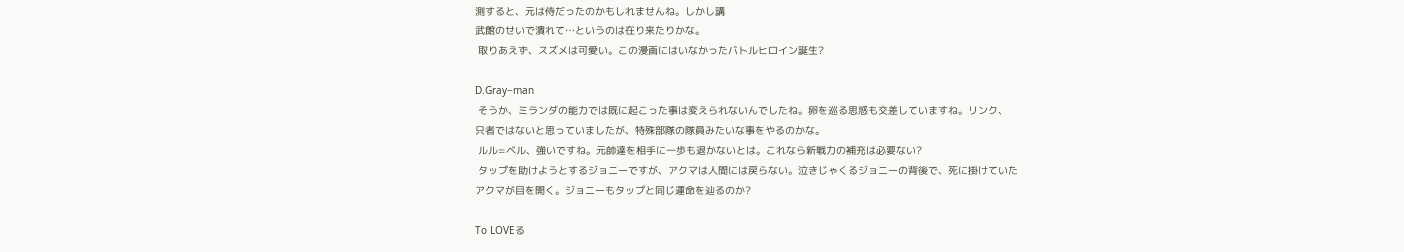測すると、元は侍だったのかもしれませんね。しかし講
武館のせいで潰れて…というのは在り来たりかな。
 取りあえず、スズメは可愛い。この漫画にはいなかったバトルヒロイン誕生?

D.Gray−man
 そうか、ミランダの能力では既に起こった事は変えられないんでしたね。卵を巡る思惑も交差していますね。リンク、
只者ではないと思っていましたが、特殊部隊の隊員みたいな事をやるのかな。
 ルル=ベル、強いですね。元帥達を相手に一歩も退かないとは。これなら新戦力の補充は必要ない?
 タップを助けようとするジョニーですが、アクマは人間には戻らない。泣きじゃくるジョニーの背後で、死に掛けていた
アクマが目を開く。ジョニーもタップと同じ運命を辿るのか?

To LOVEる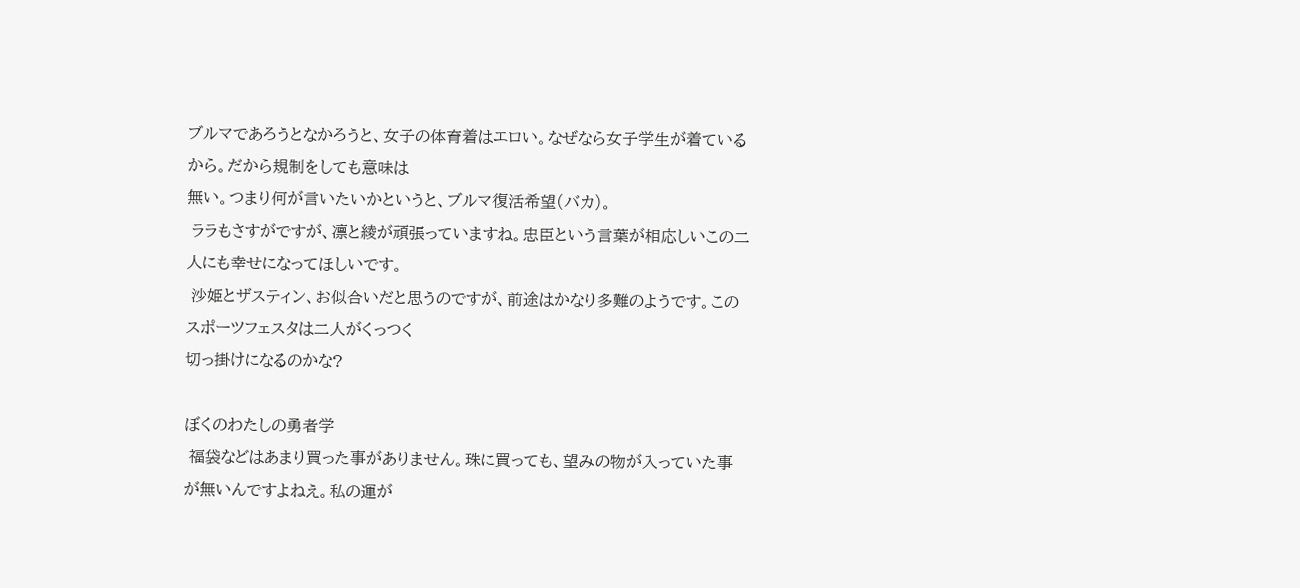ブルマであろうとなかろうと、女子の体育着はエロい。なぜなら女子学生が着ているから。だから規制をしても意味は
無い。つまり何が言いたいかというと、ブルマ復活希望(バカ)。
 ララもさすがですが、凛と綾が頑張っていますね。忠臣という言葉が相応しいこの二人にも幸せになってほしいです。
 沙姫とザスティン、お似合いだと思うのですが、前途はかなり多難のようです。このスポーツフェスタは二人がくっつく
切っ掛けになるのかな?

ぼくのわたしの勇者学
 福袋などはあまり買った事がありません。珠に買っても、望みの物が入っていた事が無いんですよねえ。私の運が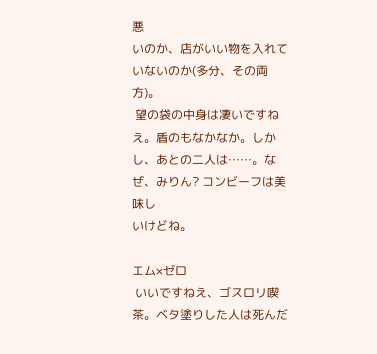悪
いのか、店がいい物を入れていないのか(多分、その両方)。
 望の袋の中身は凄いですねえ。盾のもなかなか。しかし、あとの二人は……。なぜ、みりん? コンビーフは美味し
いけどね。

エム×ゼロ
 いいですねえ、ゴスロリ喫茶。ベタ塗りした人は死んだ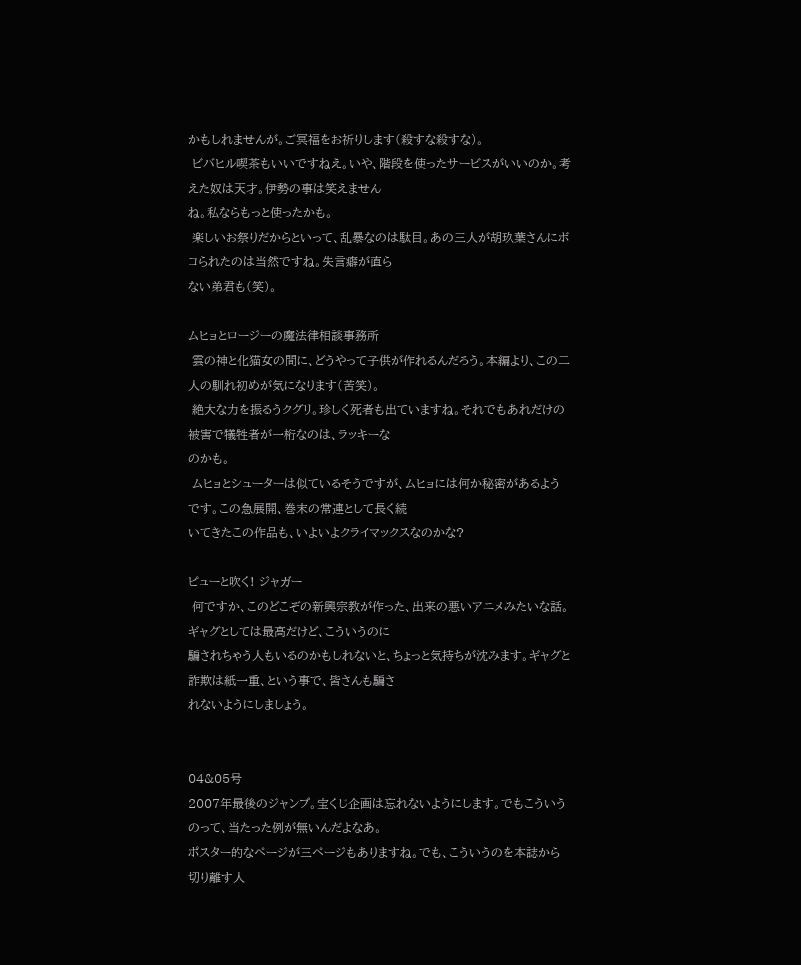かもしれませんが。ご冥福をお祈りします(殺すな殺すな)。
 ビバヒル喫茶もいいですねえ。いや、階段を使ったサービスがいいのか。考えた奴は天才。伊勢の事は笑えません
ね。私ならもっと使ったかも。
 楽しいお祭りだからといって、乱暴なのは駄目。あの三人が胡玖葉さんにボコられたのは当然ですね。失言癖が直ら
ない弟君も(笑)。

ムヒョとロージーの魔法律相談事務所
 雲の神と化猫女の間に、どうやって子供が作れるんだろう。本編より、この二人の馴れ初めが気になります(苦笑)。
 絶大な力を振るうクグリ。珍しく死者も出ていますね。それでもあれだけの被害で犠牲者が一桁なのは、ラッキーな
のかも。
 ムヒョとシューターは似ているそうですが、ムヒョには何か秘密があるようです。この急展開、巻末の常連として長く続
いてきたこの作品も、いよいよクライマックスなのかな?

ピューと吹く! ジャガー
 何ですか、このどこぞの新興宗教が作った、出来の悪いアニメみたいな話。ギャグとしては最高だけど、こういうのに
騙されちゃう人もいるのかもしれないと、ちょっと気持ちが沈みます。ギャグと詐欺は紙一重、という事で、皆さんも騙さ
れないようにしましょう。


04&05号
2007年最後のジャンプ。宝くじ企画は忘れないようにします。でもこういうのって、当たった例が無いんだよなあ。
ポスター的なページが三ページもありますね。でも、こういうのを本誌から切り離す人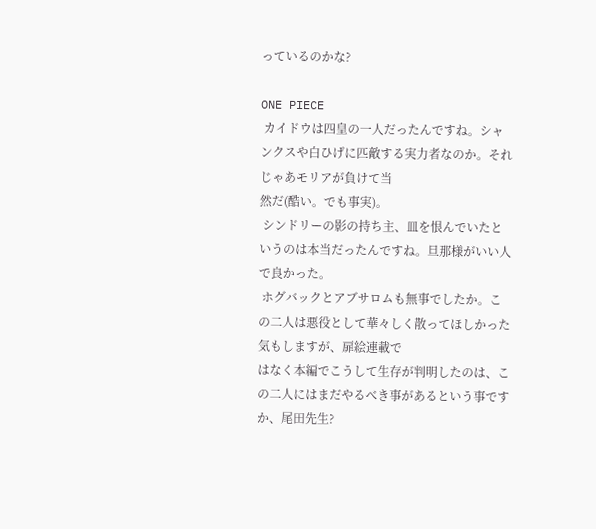っているのかな?

ONE PIECE
 カイドウは四皇の一人だったんですね。シャンクスや白ひげに匹敵する実力者なのか。それじゃあモリアが負けて当
然だ(酷い。でも事実)。
 シンドリーの影の持ち主、皿を恨んでいたというのは本当だったんですね。旦那様がいい人で良かった。
 ホグバックとアブサロムも無事でしたか。この二人は悪役として華々しく散ってほしかった気もしますが、扉絵連載で
はなく本編でこうして生存が判明したのは、この二人にはまだやるべき事があるという事ですか、尾田先生?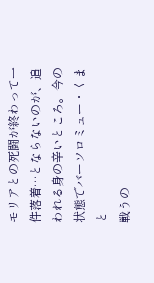モリアとの死闘が終わって一件落着…とならないのが、追われる身の辛いところ。今の状態でバーソロミュー・くまと
戦うの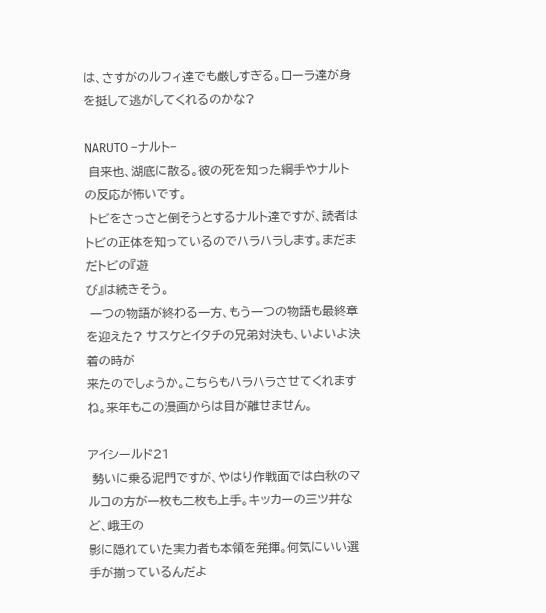は、さすがのルフィ達でも厳しすぎる。ローラ達が身を挺して逃がしてくれるのかな?

NARUTO −ナルト−
 自来也、湖底に散る。彼の死を知った綱手やナルトの反応が怖いです。
 トビをさっさと倒そうとするナルト達ですが、読者はトビの正体を知っているのでハラハラします。まだまだトビの『遊
び』は続きそう。
 一つの物語が終わる一方、もう一つの物語も最終章を迎えた? サスケとイタチの兄弟対決も、いよいよ決着の時が
来たのでしょうか。こちらもハラハラさせてくれますね。来年もこの漫画からは目が離せません。

アイシールド21
 勢いに乗る泥門ですが、やはり作戦面では白秋のマルコの方が一枚も二枚も上手。キッカーの三ツ井など、峨王の
影に隠れていた実力者も本領を発揮。何気にいい選手が揃っているんだよ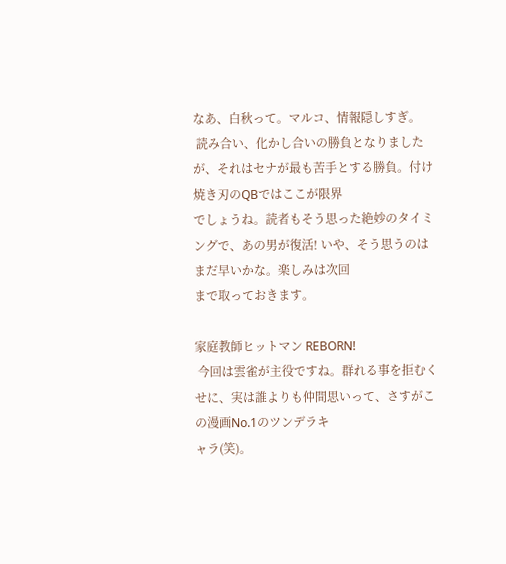なあ、白秋って。マルコ、情報隠しすぎ。
 読み合い、化かし合いの勝負となりましたが、それはセナが最も苦手とする勝負。付け焼き刃のQBではここが限界
でしょうね。読者もそう思った絶妙のタイミングで、あの男が復活! いや、そう思うのはまだ早いかな。楽しみは次回
まで取っておきます。

家庭教師ヒットマン REBORN!
 今回は雲雀が主役ですね。群れる事を拒むくせに、実は誰よりも仲間思いって、さすがこの漫画No.1のツンデラキ
ャラ(笑)。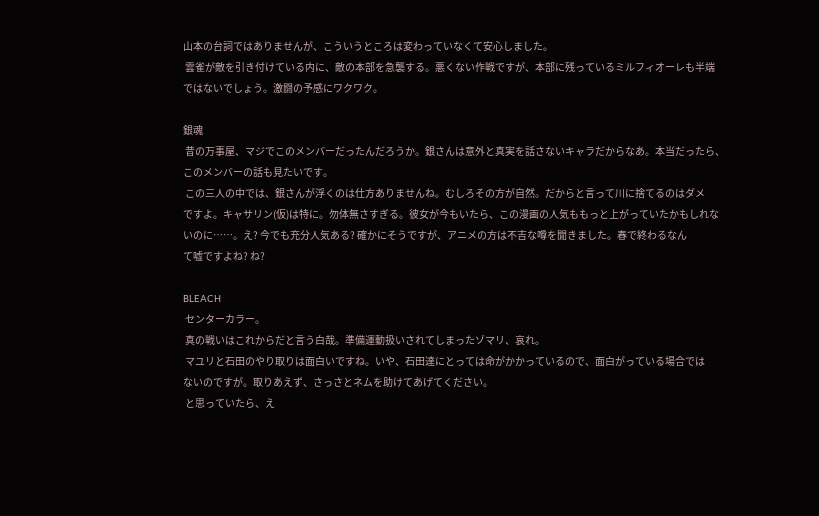山本の台詞ではありませんが、こういうところは変わっていなくて安心しました。
 雲雀が敵を引き付けている内に、敵の本部を急襲する。悪くない作戦ですが、本部に残っているミルフィオーレも半端
ではないでしょう。激闘の予感にワクワク。

銀魂
 昔の万事屋、マジでこのメンバーだったんだろうか。銀さんは意外と真実を話さないキャラだからなあ。本当だったら、
このメンバーの話も見たいです。
 この三人の中では、銀さんが浮くのは仕方ありませんね。むしろその方が自然。だからと言って川に捨てるのはダメ
ですよ。キャサリン(仮)は特に。勿体無さすぎる。彼女が今もいたら、この漫画の人気ももっと上がっていたかもしれな
いのに……。え? 今でも充分人気ある? 確かにそうですが、アニメの方は不吉な噂を聞きました。春で終わるなん
て嘘ですよね? ね?

BLEACH
 センターカラー。
 真の戦いはこれからだと言う白哉。準備運動扱いされてしまったゾマリ、哀れ。
 マユリと石田のやり取りは面白いですね。いや、石田達にとっては命がかかっているので、面白がっている場合では
ないのですが。取りあえず、さっさとネムを助けてあげてください。
 と思っていたら、え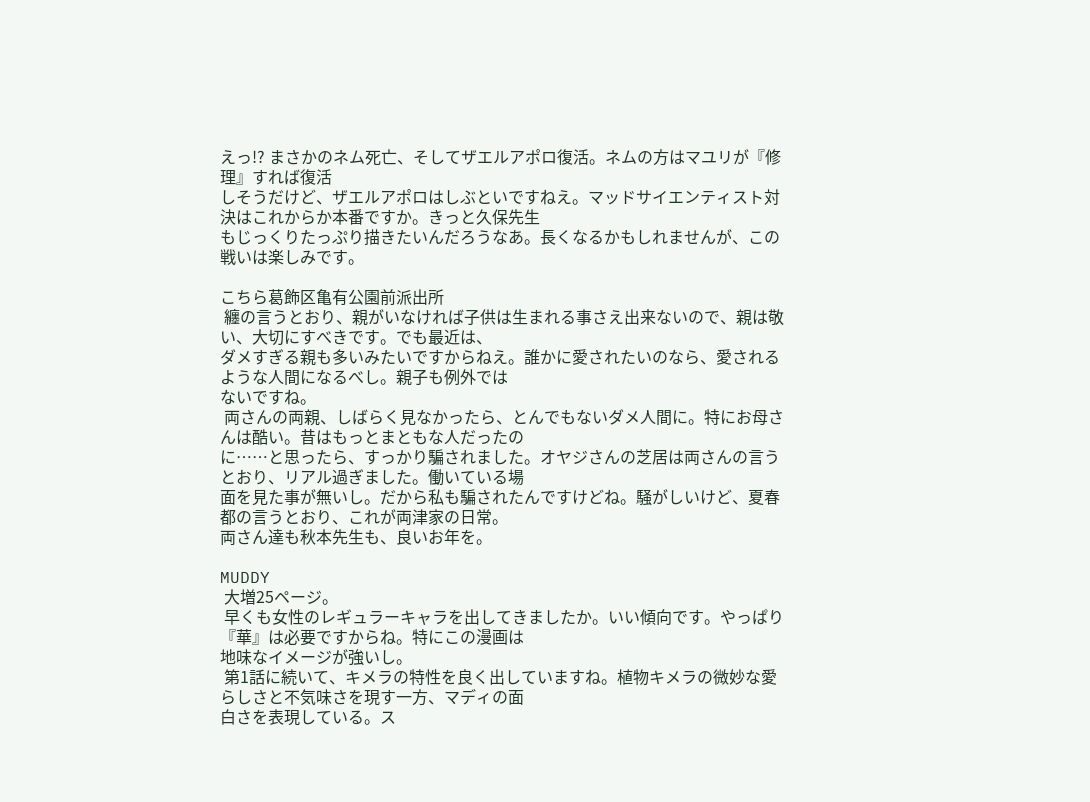えっ!? まさかのネム死亡、そしてザエルアポロ復活。ネムの方はマユリが『修理』すれば復活
しそうだけど、ザエルアポロはしぶといですねえ。マッドサイエンティスト対決はこれからか本番ですか。きっと久保先生
もじっくりたっぷり描きたいんだろうなあ。長くなるかもしれませんが、この戦いは楽しみです。

こちら葛飾区亀有公園前派出所
 纏の言うとおり、親がいなければ子供は生まれる事さえ出来ないので、親は敬い、大切にすべきです。でも最近は、
ダメすぎる親も多いみたいですからねえ。誰かに愛されたいのなら、愛されるような人間になるべし。親子も例外では
ないですね。
 両さんの両親、しばらく見なかったら、とんでもないダメ人間に。特にお母さんは酷い。昔はもっとまともな人だったの
に……と思ったら、すっかり騙されました。オヤジさんの芝居は両さんの言うとおり、リアル過ぎました。働いている場
面を見た事が無いし。だから私も騙されたんですけどね。騒がしいけど、夏春都の言うとおり、これが両津家の日常。
両さん達も秋本先生も、良いお年を。

MUDDY
 大増25ページ。
 早くも女性のレギュラーキャラを出してきましたか。いい傾向です。やっぱり『華』は必要ですからね。特にこの漫画は
地味なイメージが強いし。
 第1話に続いて、キメラの特性を良く出していますね。植物キメラの微妙な愛らしさと不気味さを現す一方、マディの面
白さを表現している。ス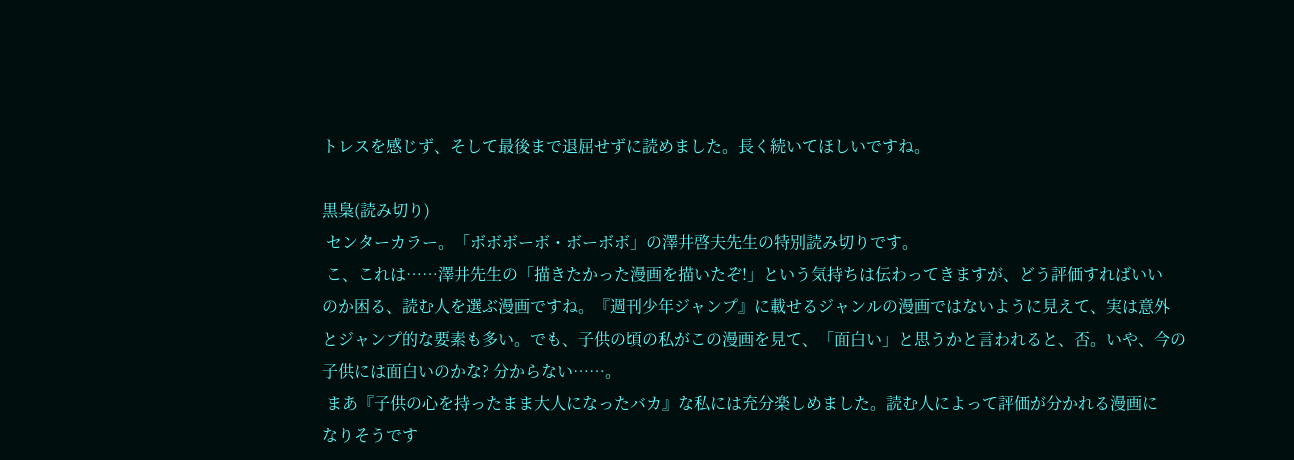トレスを感じず、そして最後まで退屈せずに読めました。長く続いてほしいですね。

黒梟(読み切り)
 センターカラー。「ボボボーボ・ボーボボ」の澤井啓夫先生の特別読み切りです。
 こ、これは……澤井先生の「描きたかった漫画を描いたぞ!」という気持ちは伝わってきますが、どう評価すればいい
のか困る、読む人を選ぶ漫画ですね。『週刊少年ジャンプ』に載せるジャンルの漫画ではないように見えて、実は意外
とジャンプ的な要素も多い。でも、子供の頃の私がこの漫画を見て、「面白い」と思うかと言われると、否。いや、今の
子供には面白いのかな? 分からない……。
 まあ『子供の心を持ったまま大人になったバカ』な私には充分楽しめました。読む人によって評価が分かれる漫画に
なりそうです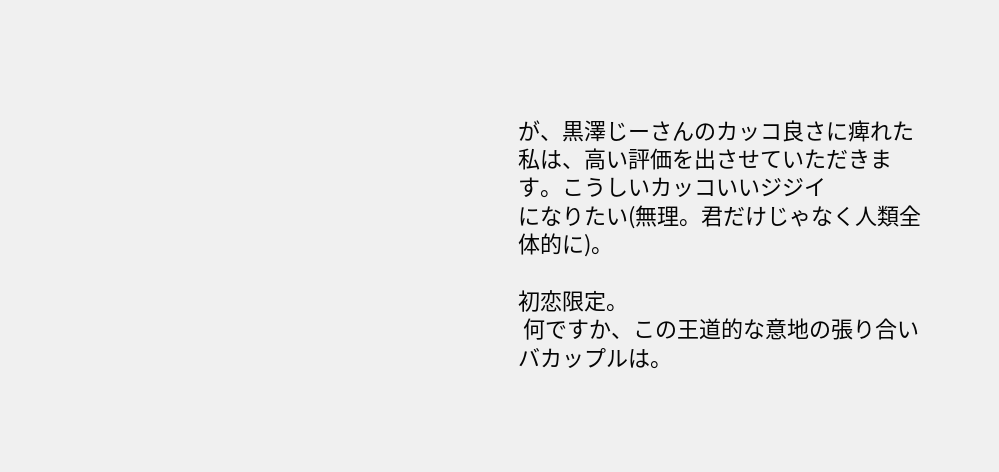が、黒澤じーさんのカッコ良さに痺れた私は、高い評価を出させていただきます。こうしいカッコいいジジイ
になりたい(無理。君だけじゃなく人類全体的に)。

初恋限定。
 何ですか、この王道的な意地の張り合いバカップルは。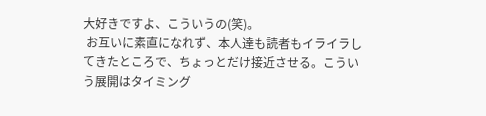大好きですよ、こういうの(笑)。
 お互いに素直になれず、本人達も読者もイライラしてきたところで、ちょっとだけ接近させる。こういう展開はタイミング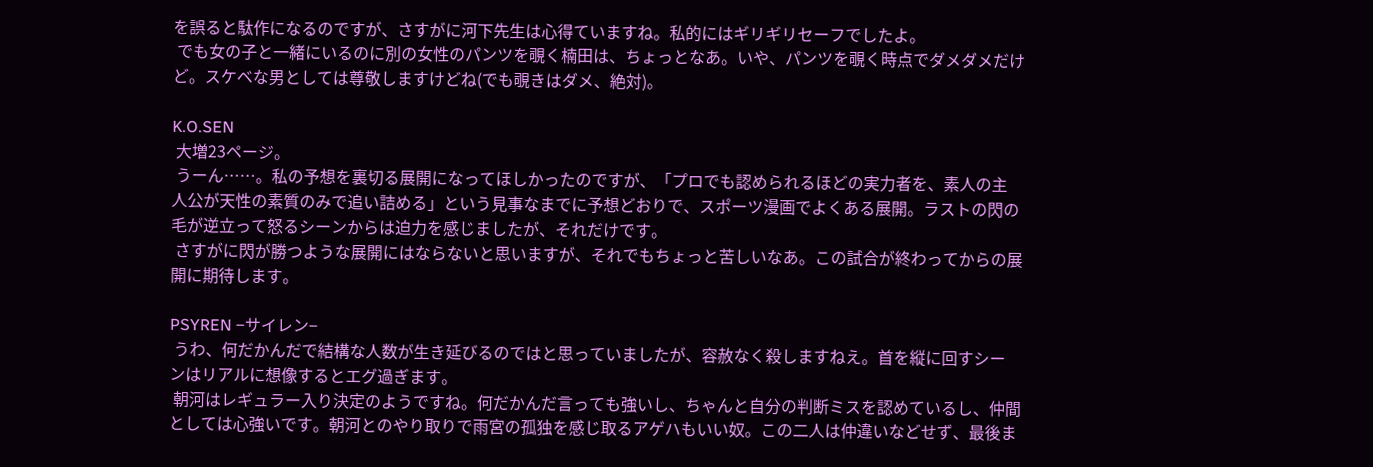を誤ると駄作になるのですが、さすがに河下先生は心得ていますね。私的にはギリギリセーフでしたよ。
 でも女の子と一緒にいるのに別の女性のパンツを覗く楠田は、ちょっとなあ。いや、パンツを覗く時点でダメダメだけ
ど。スケベな男としては尊敬しますけどね(でも覗きはダメ、絶対)。

K.O.SEN
 大増23ページ。
 うーん……。私の予想を裏切る展開になってほしかったのですが、「プロでも認められるほどの実力者を、素人の主
人公が天性の素質のみで追い詰める」という見事なまでに予想どおりで、スポーツ漫画でよくある展開。ラストの閃の
毛が逆立って怒るシーンからは迫力を感じましたが、それだけです。
 さすがに閃が勝つような展開にはならないと思いますが、それでもちょっと苦しいなあ。この試合が終わってからの展
開に期待します。

PSYREN −サイレン−
 うわ、何だかんだで結構な人数が生き延びるのではと思っていましたが、容赦なく殺しますねえ。首を縦に回すシー
ンはリアルに想像するとエグ過ぎます。
 朝河はレギュラー入り決定のようですね。何だかんだ言っても強いし、ちゃんと自分の判断ミスを認めているし、仲間
としては心強いです。朝河とのやり取りで雨宮の孤独を感じ取るアゲハもいい奴。この二人は仲違いなどせず、最後ま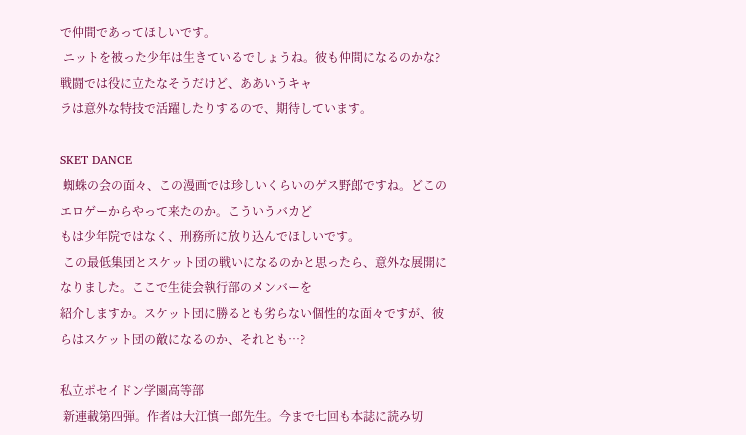で仲間であってほしいです。
 ニットを被った少年は生きているでしょうね。彼も仲間になるのかな? 戦闘では役に立たなそうだけど、ああいうキャ
ラは意外な特技で活躍したりするので、期待しています。

SKET DANCE
 蜘蛛の会の面々、この漫画では珍しいくらいのゲス野郎ですね。どこのエロゲーからやって来たのか。こういうバカど
もは少年院ではなく、刑務所に放り込んでほしいです。
 この最低集団とスケット団の戦いになるのかと思ったら、意外な展開になりました。ここで生徒会執行部のメンバーを
紹介しますか。スケット団に勝るとも劣らない個性的な面々ですが、彼らはスケット団の敵になるのか、それとも…?

私立ポセイドン学園高等部
 新連載第四弾。作者は大江慎一郎先生。今まで七回も本誌に読み切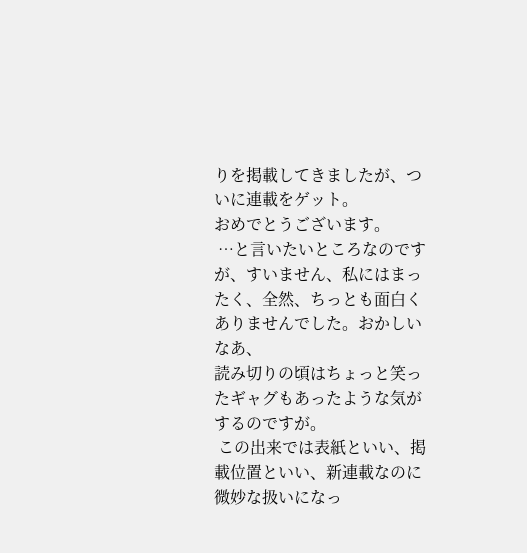りを掲載してきましたが、ついに連載をゲット。
おめでとうございます。
 …と言いたいところなのですが、すいません、私にはまったく、全然、ちっとも面白くありませんでした。おかしいなあ、
読み切りの頃はちょっと笑ったギャグもあったような気がするのですが。
 この出来では表紙といい、掲載位置といい、新連載なのに微妙な扱いになっ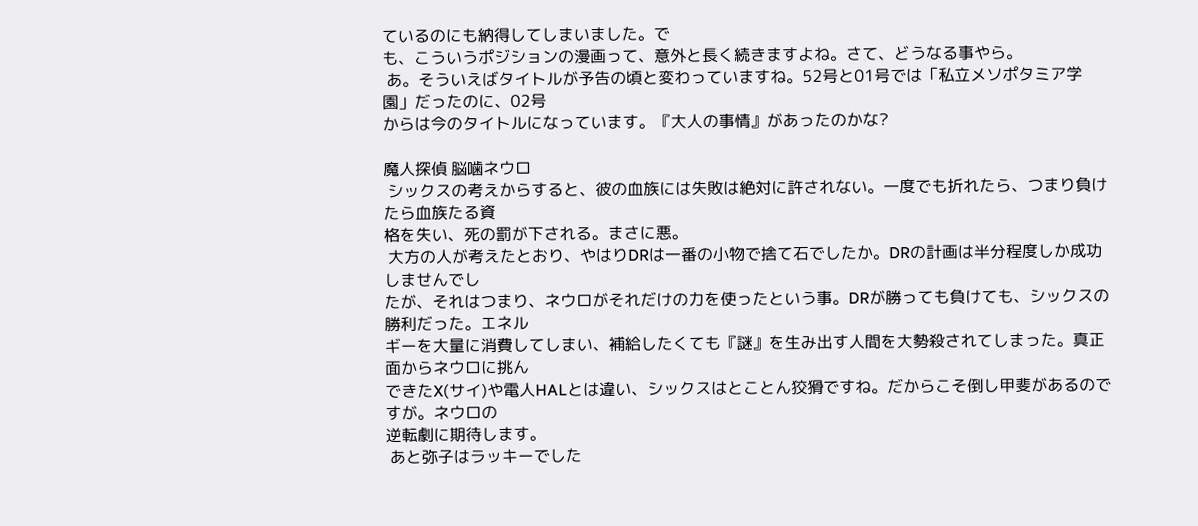ているのにも納得してしまいました。で
も、こういうポジションの漫画って、意外と長く続きますよね。さて、どうなる事やら。
 あ。そういえばタイトルが予告の頃と変わっていますね。52号と01号では「私立メソポタミア学園」だったのに、02号
からは今のタイトルになっています。『大人の事情』があったのかな?

魔人探偵 脳噛ネウロ
 シックスの考えからすると、彼の血族には失敗は絶対に許されない。一度でも折れたら、つまり負けたら血族たる資
格を失い、死の罰が下される。まさに悪。
 大方の人が考えたとおり、やはりDRは一番の小物で捨て石でしたか。DRの計画は半分程度しか成功しませんでし
たが、それはつまり、ネウロがそれだけの力を使ったという事。DRが勝っても負けても、シックスの勝利だった。エネル
ギーを大量に消費してしまい、補給したくても『謎』を生み出す人間を大勢殺されてしまった。真正面からネウロに挑ん
できたX(サイ)や電人HALとは違い、シックスはとことん狡猾ですね。だからこそ倒し甲斐があるのですが。ネウロの
逆転劇に期待します。
 あと弥子はラッキーでした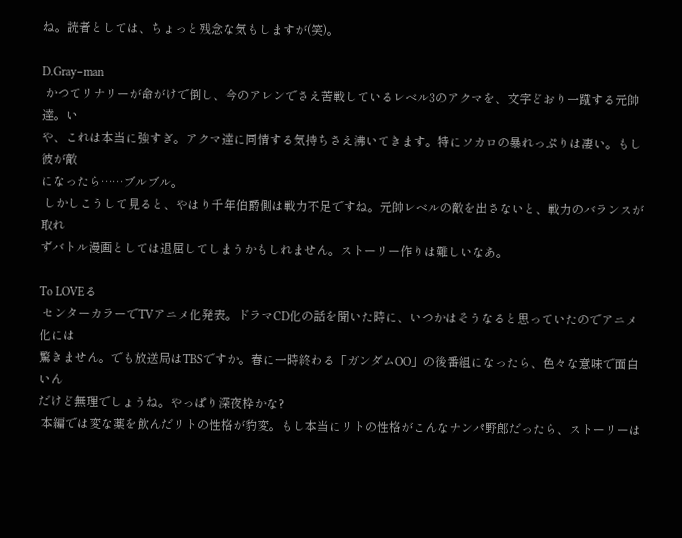ね。読者としては、ちょっと残念な気もしますが(笑)。

D.Gray−man
 かつてリナリーが命がけで倒し、今のアレンでさえ苦戦しているレベル3のアクマを、文字どおり一蹴する元帥達。い
や、これは本当に強すぎ。アクマ達に同情する気持ちさえ沸いてきます。特にソカロの暴れっぷりは凄い。もし彼が敵
になったら……ブルブル。
 しかしこうして見ると、やはり千年伯爵側は戦力不足ですね。元帥レベルの敵を出さないと、戦力のバランスが取れ
ずバトル漫画としては退屈してしまうかもしれません。ストーリー作りは難しいなあ。

To LOVEる
 センターカラーでTVアニメ化発表。ドラマCD化の話を聞いた時に、いつかはそうなると思っていたのでアニメ化には
驚きません。でも放送局はTBSですか。春に一時終わる「ガンダムOO」の後番組になったら、色々な意味で面白いん
だけど無理でしょうね。やっぱり深夜枠かな?
 本編では変な薬を飲んだリトの性格が豹変。もし本当にリトの性格がこんなナンパ野郎だったら、ストーリーは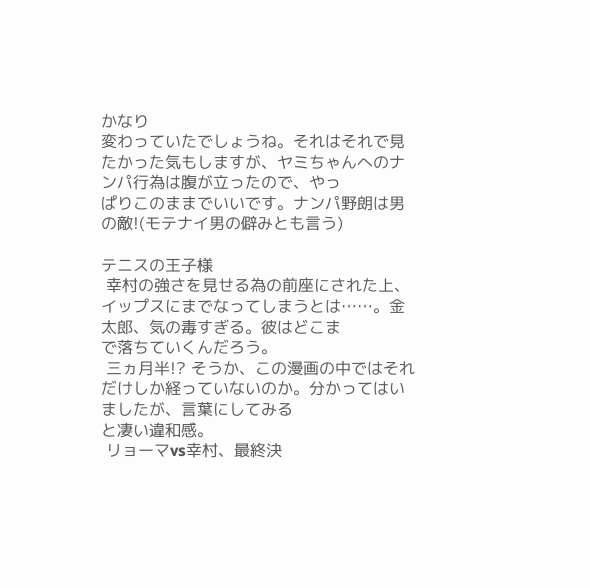かなり
変わっていたでしょうね。それはそれで見たかった気もしますが、ヤミちゃんへのナンパ行為は腹が立ったので、やっ
ぱりこのままでいいです。ナンパ野朗は男の敵!(モテナイ男の僻みとも言う)

テニスの王子様
 幸村の強さを見せる為の前座にされた上、イップスにまでなってしまうとは……。金太郎、気の毒すぎる。彼はどこま
で落ちていくんだろう。
 三ヵ月半!? そうか、この漫画の中ではそれだけしか経っていないのか。分かってはいましたが、言葉にしてみる
と凄い違和感。
 リョーマvs幸村、最終決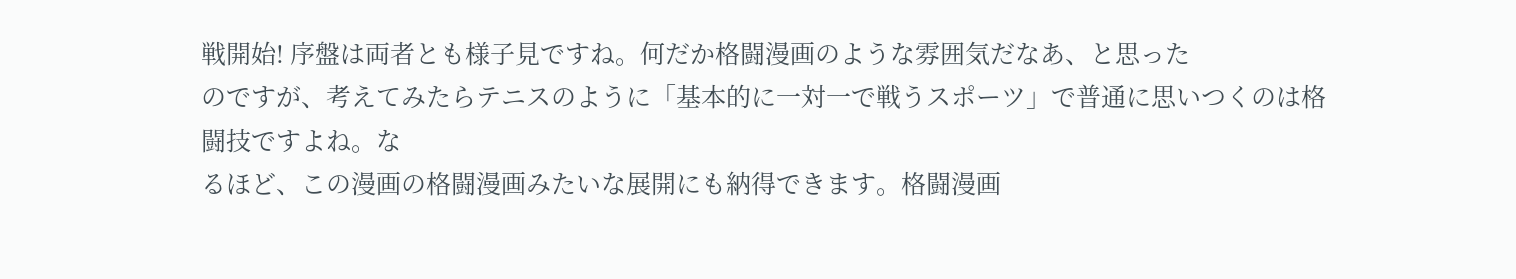戦開始! 序盤は両者とも様子見ですね。何だか格闘漫画のような雰囲気だなあ、と思った
のですが、考えてみたらテニスのように「基本的に一対一で戦うスポーツ」で普通に思いつくのは格闘技ですよね。な
るほど、この漫画の格闘漫画みたいな展開にも納得できます。格闘漫画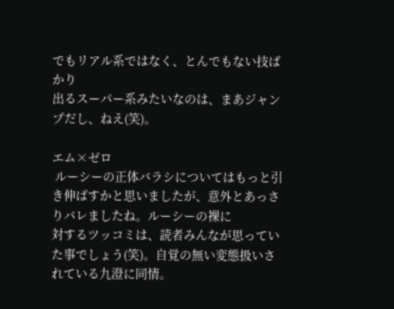でもリアル系ではなく、とんでもない技ばかり
出るスーパー系みたいなのは、まあジャンプだし、ねえ(笑)。

エム×ゼロ
 ルーシーの正体バラシについてはもっと引き伸ばすかと思いましたが、意外とあっさりバレましたね。ルーシーの裸に
対するツッコミは、読者みんなが思っていた事でしょう(笑)。自覚の無い変態扱いされている九澄に同情。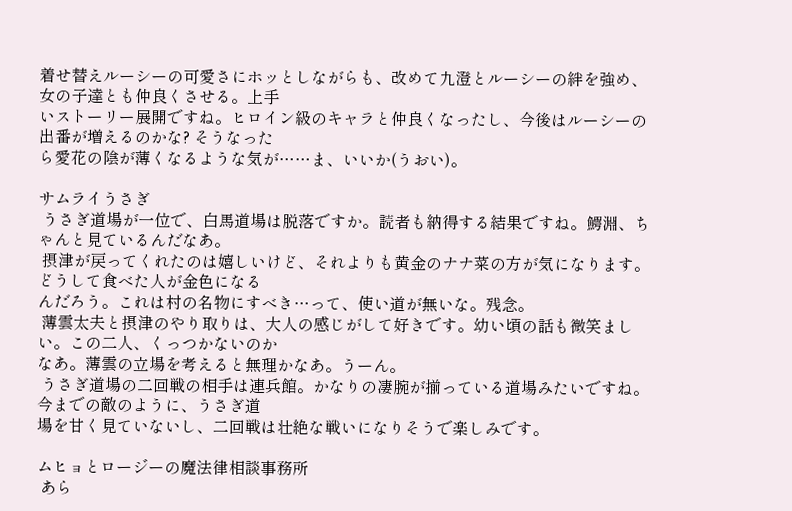着せ替えルーシーの可愛さにホッとしながらも、改めて九澄とルーシーの絆を強め、女の子達とも仲良くさせる。上手
いストーリー展開ですね。ヒロイン級のキャラと仲良くなったし、今後はルーシーの出番が増えるのかな? そうなった
ら愛花の陰が薄くなるような気が……ま、いいか(うおい)。

サムライうさぎ
 うさぎ道場が一位で、白馬道場は脱落ですか。読者も納得する結果ですね。鰐淵、ちゃんと見ているんだなあ。
 摂津が戻ってくれたのは嬉しいけど、それよりも黄金のナナ菜の方が気になります。どうして食べた人が金色になる
んだろう。これは村の名物にすべき…って、使い道が無いな。残念。
 薄雲太夫と摂津のやり取りは、大人の感じがして好きです。幼い頃の話も微笑ましい。この二人、くっつかないのか
なあ。薄雲の立場を考えると無理かなあ。うーん。
 うさぎ道場の二回戦の相手は連兵館。かなりの凄腕が揃っている道場みたいですね。今までの敵のように、うさぎ道
場を甘く見ていないし、二回戦は壮絶な戦いになりそうで楽しみです。

ムヒョとロージーの魔法律相談事務所
 あら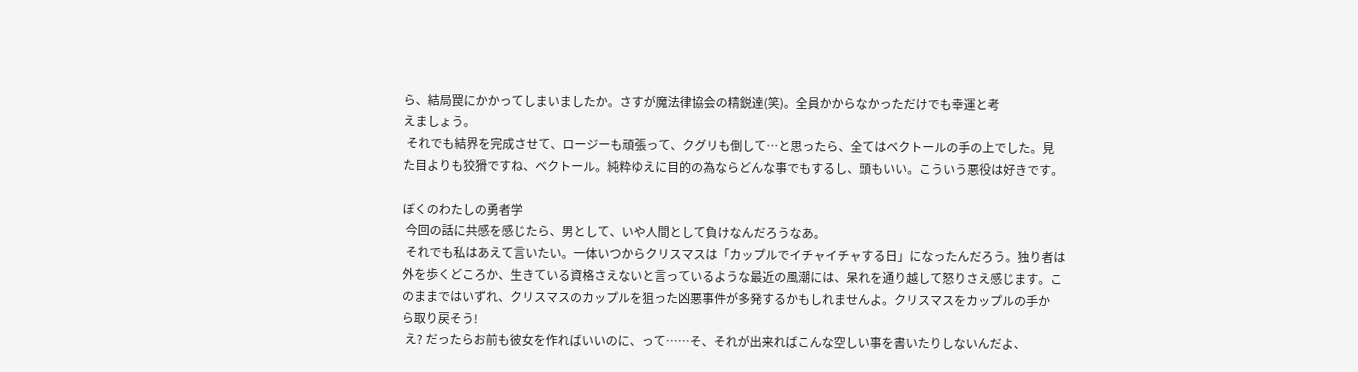ら、結局罠にかかってしまいましたか。さすが魔法律協会の精鋭達(笑)。全員かからなかっただけでも幸運と考
えましょう。
 それでも結界を完成させて、ロージーも頑張って、クグリも倒して…と思ったら、全てはベクトールの手の上でした。見
た目よりも狡猾ですね、ベクトール。純粋ゆえに目的の為ならどんな事でもするし、頭もいい。こういう悪役は好きです。

ぼくのわたしの勇者学
 今回の話に共感を感じたら、男として、いや人間として負けなんだろうなあ。
 それでも私はあえて言いたい。一体いつからクリスマスは「カップルでイチャイチャする日」になったんだろう。独り者は
外を歩くどころか、生きている資格さえないと言っているような最近の風潮には、呆れを通り越して怒りさえ感じます。こ
のままではいずれ、クリスマスのカップルを狙った凶悪事件が多発するかもしれませんよ。クリスマスをカップルの手か
ら取り戻そう!
 え? だったらお前も彼女を作ればいいのに、って……そ、それが出来ればこんな空しい事を書いたりしないんだよ、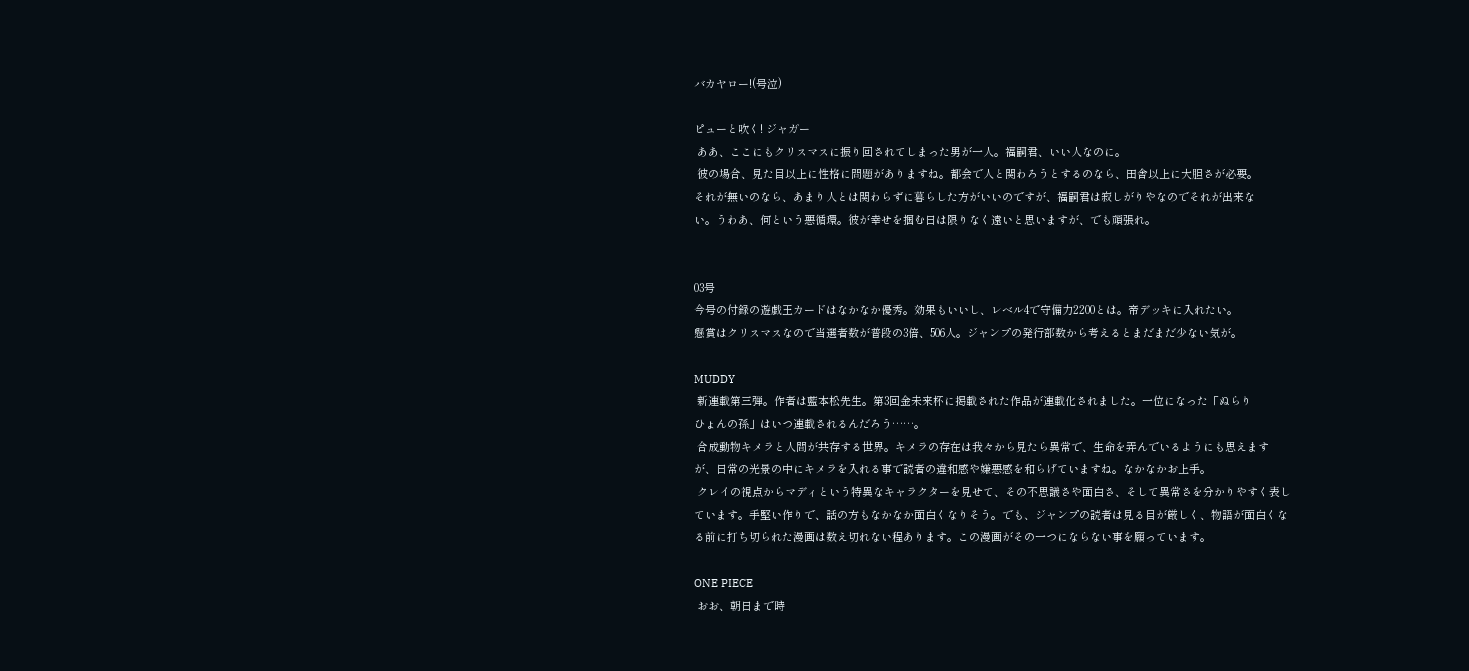バカヤロー!(号泣)

ピューと吹く! ジャガー
 ああ、ここにもクリスマスに振り回されてしまった男が一人。福嗣君、いい人なのに。
 彼の場合、見た目以上に性格に問題がありますね。都会で人と関わろうとするのなら、田舎以上に大胆さが必要。
それが無いのなら、あまり人とは関わらずに暮らした方がいいのですが、福嗣君は寂しがりやなのでそれが出来な
い。うわあ、何という悪循環。彼が幸せを掴む日は限りなく遠いと思いますが、でも頑張れ。


03号
今号の付録の遊戯王カードはなかなか優秀。効果もいいし、レベル4で守備力2200とは。帝デッキに入れたい。
懸賞はクリスマスなので当選者数が普段の3倍、506人。ジャンプの発行部数から考えるとまだまだ少ない気が。

MUDDY
 新連載第三弾。作者は藍本松先生。第3回金未来杯に掲載された作品が連載化されました。一位になった「ぬらり
ひょんの孫」はいつ連載されるんだろう……。
 合成動物キメラと人間が共存する世界。キメラの存在は我々から見たら異常で、生命を弄んでいるようにも思えます
が、日常の光景の中にキメラを入れる事で読者の違和感や嫌悪感を和らげていますね。なかなかお上手。
 クレイの視点からマディという特異なキャラクターを見せて、その不思議さや面白さ、そして異常さを分かりやすく表し
ています。手堅い作りで、話の方もなかなか面白くなりそう。でも、ジャンプの読者は見る目が厳しく、物語が面白くな
る前に打ち切られた漫画は数え切れない程あります。この漫画がその一つにならない事を願っています。

ONE PIECE
 おお、朝日まで時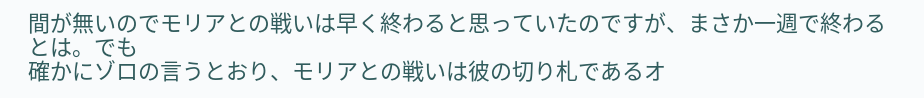間が無いのでモリアとの戦いは早く終わると思っていたのですが、まさか一週で終わるとは。でも
確かにゾロの言うとおり、モリアとの戦いは彼の切り札であるオ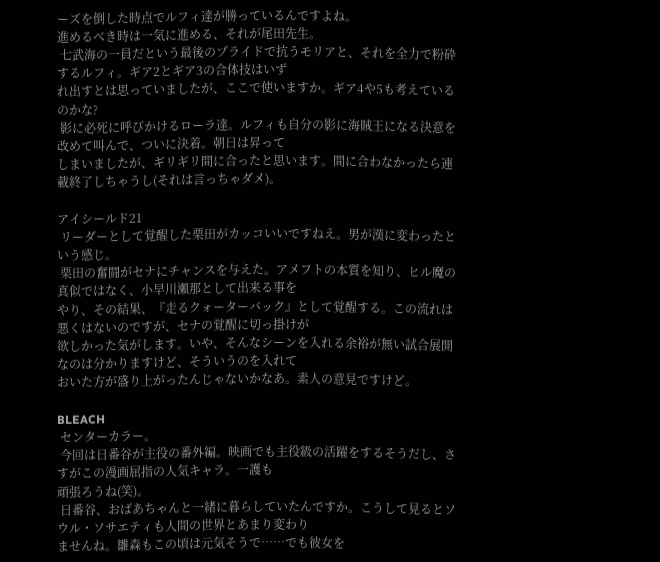ーズを倒した時点でルフィ達が勝っているんですよね。
進めるべき時は一気に進める、それが尾田先生。
 七武海の一員だという最後のプライドで抗うモリアと、それを全力で粉砕するルフィ。ギア2とギア3の合体技はいず
れ出すとは思っていましたが、ここで使いますか。ギア4や5も考えているのかな?
 影に必死に呼びかけるローラ達。ルフィも自分の影に海賊王になる決意を改めて叫んで、ついに決着。朝日は昇って
しまいましたが、ギリギリ間に合ったと思います。間に合わなかったら連載終了しちゃうし(それは言っちゃダメ)。

アイシールド21
 リーダーとして覚醒した栗田がカッコいいですねえ。男が漢に変わったという感じ。
 栗田の奮闘がセナにチャンスを与えた。アメフトの本質を知り、ヒル魔の真似ではなく、小早川瀬那として出来る事を
やり、その結果、『走るクォーターバック』として覚醒する。この流れは悪くはないのですが、セナの覚醒に切っ掛けが
欲しかった気がします。いや、そんなシーンを入れる余裕が無い試合展開なのは分かりますけど、そういうのを入れて
おいた方が盛り上がったんじゃないかなあ。素人の意見ですけど。

BLEACH
 センターカラー。
 今回は日番谷が主役の番外編。映画でも主役級の活躍をするそうだし、さすがこの漫画屈指の人気キャラ。一護も
頑張ろうね(笑)。
 日番谷、おばあちゃんと一緒に暮らしていたんですか。こうして見るとソウル・ソサエティも人間の世界とあまり変わり
ませんね。雛森もこの頃は元気そうで……でも彼女を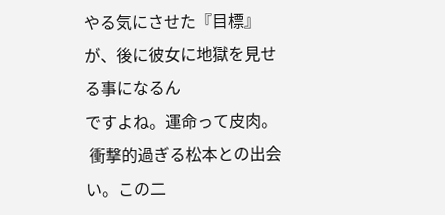やる気にさせた『目標』が、後に彼女に地獄を見せる事になるん
ですよね。運命って皮肉。
 衝撃的過ぎる松本との出会い。この二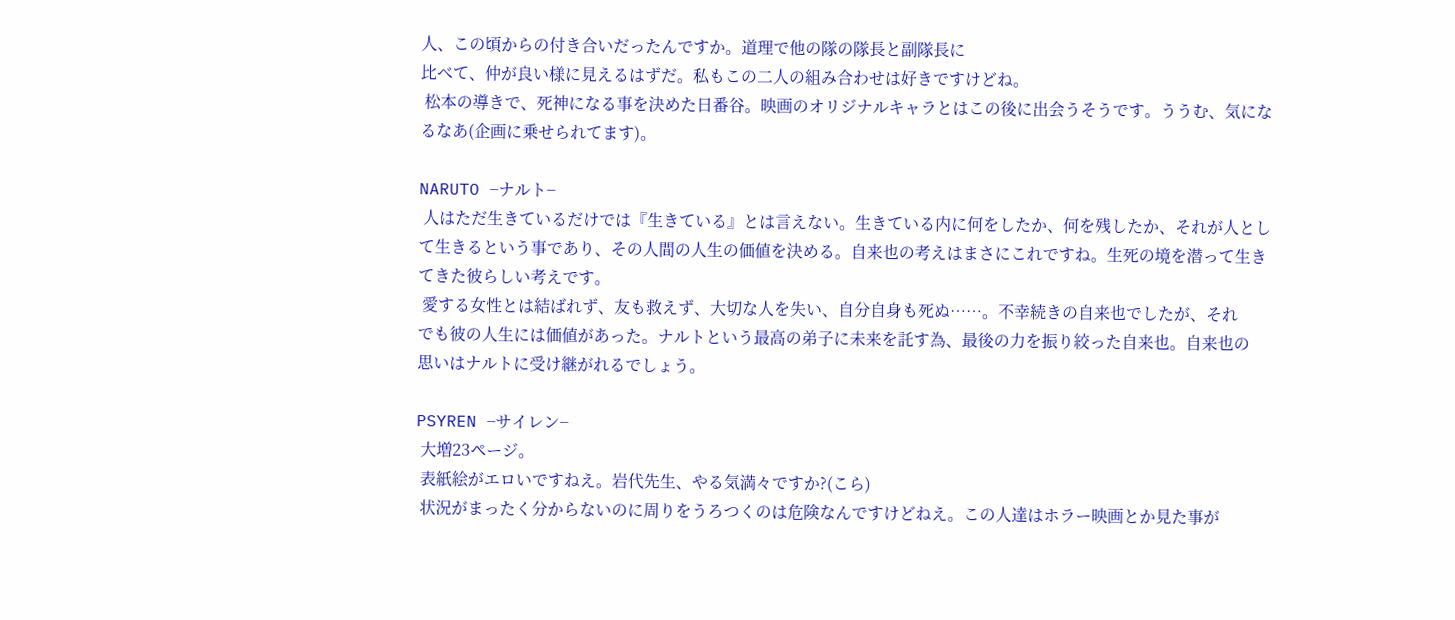人、この頃からの付き合いだったんですか。道理で他の隊の隊長と副隊長に
比べて、仲が良い様に見えるはずだ。私もこの二人の組み合わせは好きですけどね。
 松本の導きで、死神になる事を決めた日番谷。映画のオリジナルキャラとはこの後に出会うそうです。ううむ、気にな
るなあ(企画に乗せられてます)。

NARUTO −ナルト−
 人はただ生きているだけでは『生きている』とは言えない。生きている内に何をしたか、何を残したか、それが人とし
て生きるという事であり、その人間の人生の価値を決める。自来也の考えはまさにこれですね。生死の境を潜って生き
てきた彼らしい考えです。
 愛する女性とは結ばれず、友も救えず、大切な人を失い、自分自身も死ぬ……。不幸続きの自来也でしたが、それ
でも彼の人生には価値があった。ナルトという最高の弟子に未来を託す為、最後の力を振り絞った自来也。自来也の
思いはナルトに受け継がれるでしょう。

PSYREN −サイレン−
 大増23ページ。
 表紙絵がエロいですねえ。岩代先生、やる気満々ですか?(こら)
 状況がまったく分からないのに周りをうろつくのは危険なんですけどねえ。この人達はホラー映画とか見た事が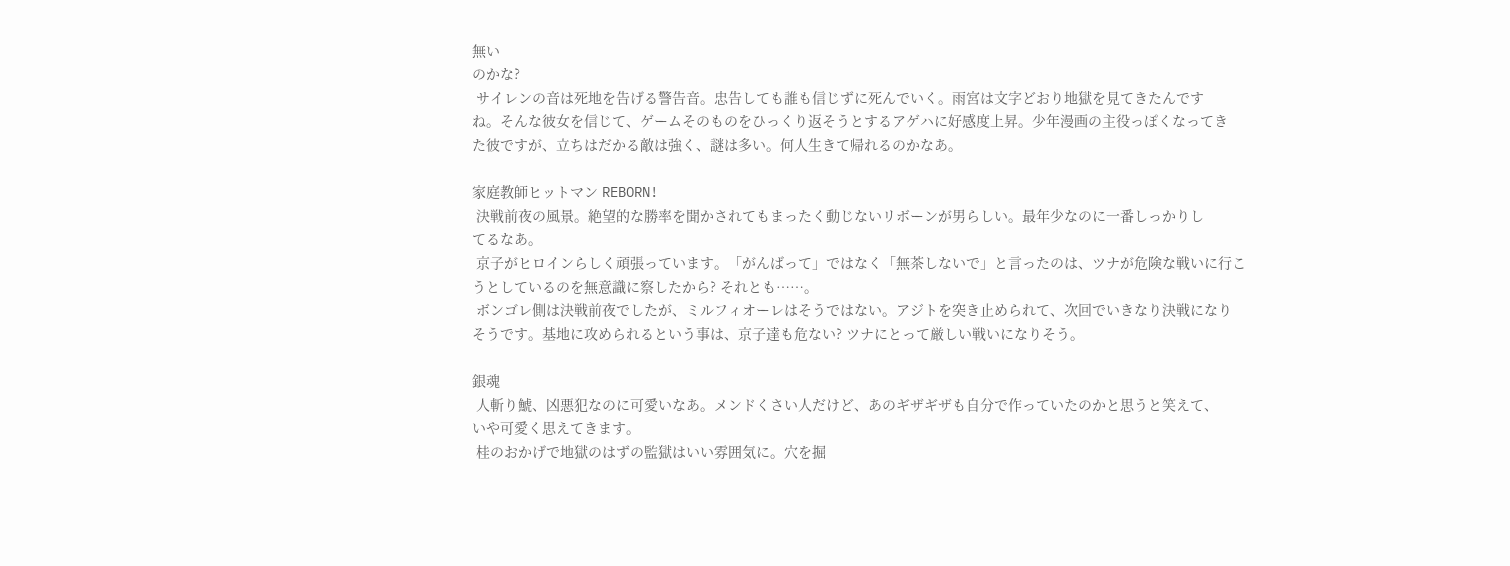無い
のかな?
 サイレンの音は死地を告げる警告音。忠告しても誰も信じずに死んでいく。雨宮は文字どおり地獄を見てきたんです
ね。そんな彼女を信じて、ゲームそのものをひっくり返そうとするアゲハに好感度上昇。少年漫画の主役っぽくなってき
た彼ですが、立ちはだかる敵は強く、謎は多い。何人生きて帰れるのかなあ。

家庭教師ヒットマン REBORN!
 決戦前夜の風景。絶望的な勝率を聞かされてもまったく動じないリボーンが男らしい。最年少なのに一番しっかりし
てるなあ。
 京子がヒロインらしく頑張っています。「がんばって」ではなく「無茶しないで」と言ったのは、ツナが危険な戦いに行こ
うとしているのを無意識に察したから? それとも……。
 ボンゴレ側は決戦前夜でしたが、ミルフィオーレはそうではない。アジトを突き止められて、次回でいきなり決戦になり
そうです。基地に攻められるという事は、京子達も危ない? ツナにとって厳しい戦いになりそう。

銀魂
 人斬り鯱、凶悪犯なのに可愛いなあ。メンドくさい人だけど、あのギザギザも自分で作っていたのかと思うと笑えて、
いや可愛く思えてきます。
 桂のおかげで地獄のはずの監獄はいい雰囲気に。穴を掘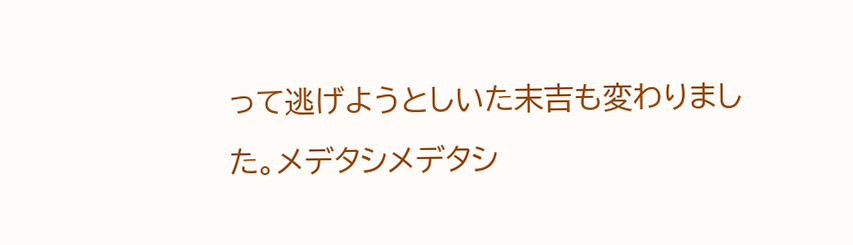って逃げようとしいた末吉も変わりました。メデタシメデタシ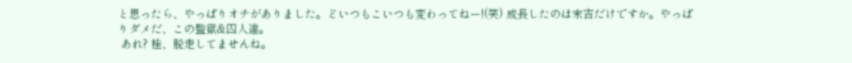と思ったら、やっぱりオチがありました。どいつもこいつも変わってねー!(笑) 成長したのは末吉だけですか。やっぱ
りダメだ、この監獄&囚人達。
 あれ? 桂、脱走してませんね。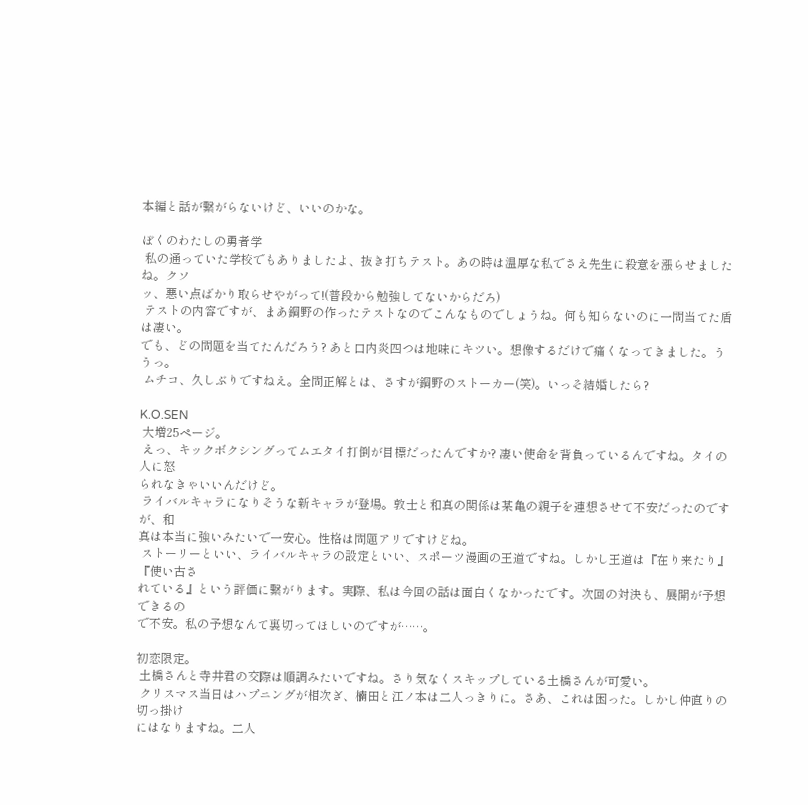本編と話が繋がらないけど、いいのかな。

ぼくのわたしの勇者学
 私の通っていた学校でもありましたよ、抜き打ちテスト。あの時は温厚な私でさえ先生に殺意を漲らせましたね。クソ
ッ、悪い点ばかり取らせやがって!(普段から勉強してないからだろ)
 テストの内容ですが、まあ鋼野の作ったテストなのでこんなものでしょうね。何も知らないのに一問当てた盾は凄い。
でも、どの問題を当てたんだろう? あと口内炎四つは地味にキツい。想像するだけで痛くなってきました。ううっ。
 ムチコ、久しぶりですねえ。全問正解とは、さすが鋼野のストーカー(笑)。いっそ結婚したら?

K.O.SEN
 大増25ページ。
 えっ、キックボクシングってムエタイ打倒が目標だったんですか? 凄い使命を背負っているんですね。タイの人に怒
られなきゃいいんだけど。
 ライバルキャラになりそうな新キャラが登場。敦士と和真の関係は某亀の親子を連想させて不安だったのですが、和
真は本当に強いみたいで一安心。性格は問題アリですけどね。
 ストーリーといい、ライバルキャラの設定といい、スポーツ漫画の王道ですね。しかし王道は『在り来たり』『使い古さ
れている』という評価に繋がります。実際、私は今回の話は面白くなかったです。次回の対決も、展開が予想できるの
で不安。私の予想なんて裏切ってほしいのですが……。

初恋限定。
 土橋さんと寺井君の交際は順調みたいですね。さり気なくスキップしている土橋さんが可愛い。
 クリスマス当日はハプニングが相次ぎ、楠田と江ノ本は二人っきりに。さあ、これは困った。しかし仲直りの切っ掛け
にはなりますね。二人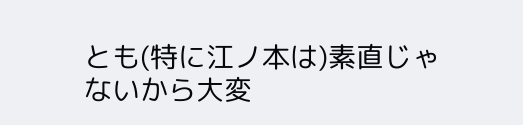とも(特に江ノ本は)素直じゃないから大変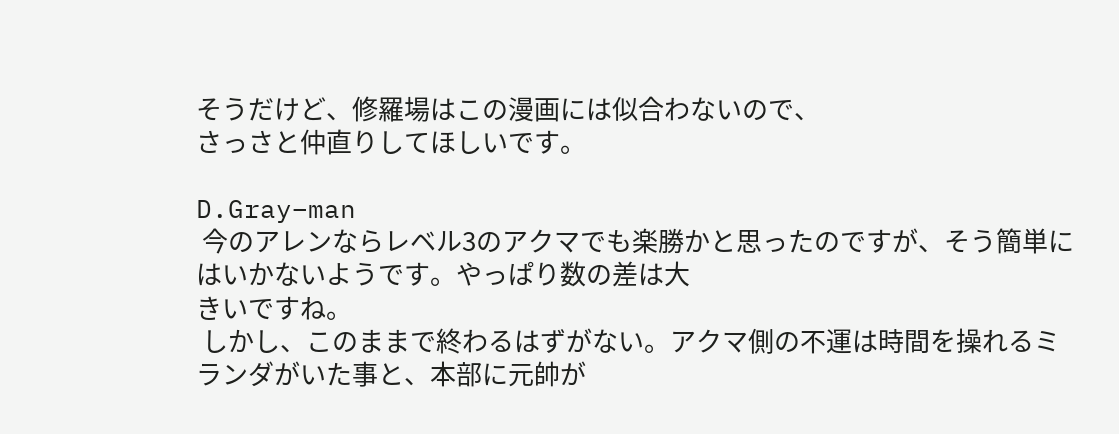そうだけど、修羅場はこの漫画には似合わないので、
さっさと仲直りしてほしいです。

D.Gray−man
 今のアレンならレベル3のアクマでも楽勝かと思ったのですが、そう簡単にはいかないようです。やっぱり数の差は大
きいですね。
 しかし、このままで終わるはずがない。アクマ側の不運は時間を操れるミランダがいた事と、本部に元帥が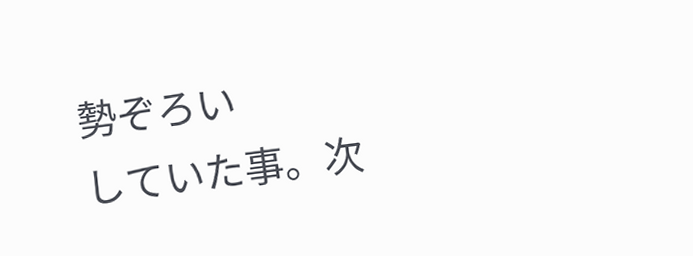勢ぞろい
していた事。次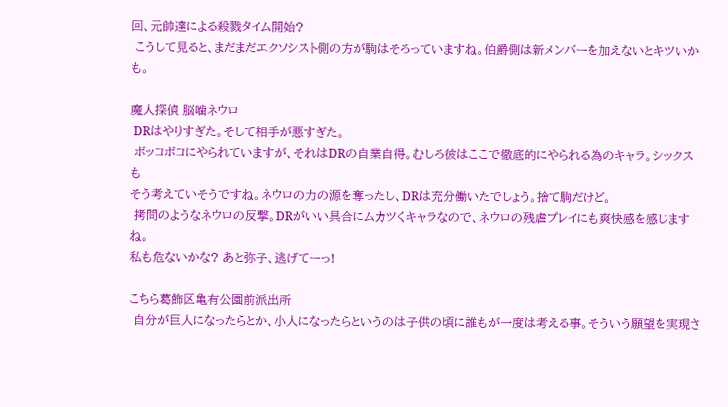回、元帥達による殺戮タイム開始?
 こうして見ると、まだまだエクソシスト側の方が駒はそろっていますね。伯爵側は新メンバーを加えないとキツいかも。

魔人探偵 脳噛ネウロ
 DRはやりすぎた。そして相手が悪すぎた。
 ボッコボコにやられていますが、それはDRの自業自得。むしろ彼はここで徹底的にやられる為のキャラ。シックスも
そう考えていそうですね。ネウロの力の源を奪ったし、DRは充分働いたでしょう。捨て駒だけど。
 拷問のようなネウロの反撃。DRがいい具合にムカツくキャラなので、ネウロの残虐プレイにも爽快感を感じますね。
私も危ないかな? あと弥子、逃げてーっ!

こちら葛飾区亀有公園前派出所
 自分が巨人になったらとか、小人になったらというのは子供の頃に誰もが一度は考える事。そういう願望を実現さ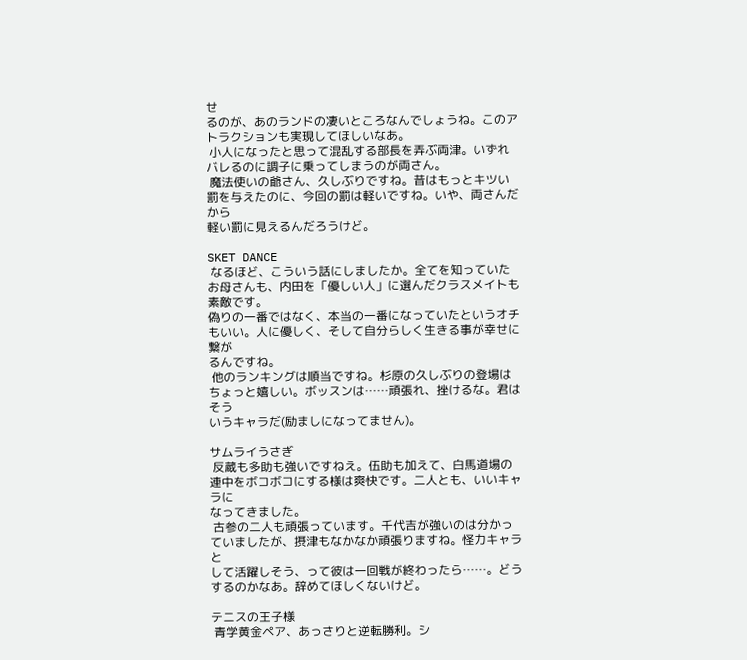せ
るのが、あのランドの凄いところなんでしょうね。このアトラクションも実現してほしいなあ。
 小人になったと思って混乱する部長を弄ぶ両津。いずれバレるのに調子に乗ってしまうのが両さん。
 魔法使いの爺さん、久しぶりですね。昔はもっとキツい罰を与えたのに、今回の罰は軽いですね。いや、両さんだから
軽い罰に見えるんだろうけど。

SKET DANCE
 なるほど、こういう話にしましたか。全てを知っていたお母さんも、内田を「優しい人」に選んだクラスメイトも素敵です。
偽りの一番ではなく、本当の一番になっていたというオチもいい。人に優しく、そして自分らしく生きる事が幸せに繋が
るんですね。
 他のランキングは順当ですね。杉原の久しぶりの登場はちょっと嬉しい。ボッスンは……頑張れ、挫けるな。君はそう
いうキャラだ(励ましになってません)。

サムライうさぎ
 反蔵も多助も強いですねえ。伍助も加えて、白馬道場の連中をボコボコにする様は爽快です。二人とも、いいキャラに
なってきました。
 古参の二人も頑張っています。千代吉が強いのは分かっていましたが、摂津もなかなか頑張りますね。怪力キャラと
して活躍しそう、って彼は一回戦が終わったら……。どうするのかなあ。辞めてほしくないけど。

テニスの王子様
 青学黄金ペア、あっさりと逆転勝利。シ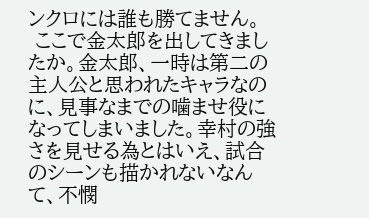ンクロには誰も勝てません。
 ここで金太郎を出してきましたか。金太郎、一時は第二の主人公と思われたキャラなのに、見事なまでの噛ませ役に
なってしまいました。幸村の強さを見せる為とはいえ、試合のシーンも描かれないなんて、不憫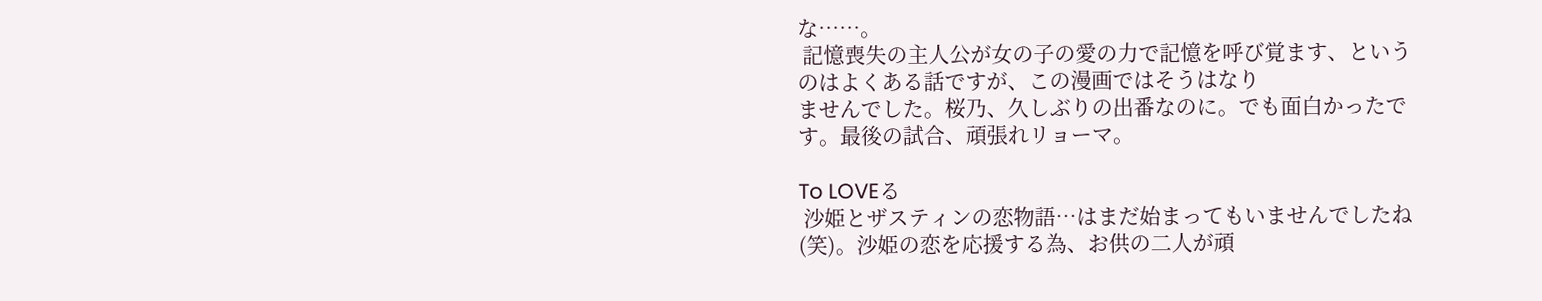な……。
 記憶喪失の主人公が女の子の愛の力で記憶を呼び覚ます、というのはよくある話ですが、この漫画ではそうはなり
ませんでした。桜乃、久しぶりの出番なのに。でも面白かったです。最後の試合、頑張れリョーマ。

To LOVEる
 沙姫とザスティンの恋物語…はまだ始まってもいませんでしたね(笑)。沙姫の恋を応援する為、お供の二人が頑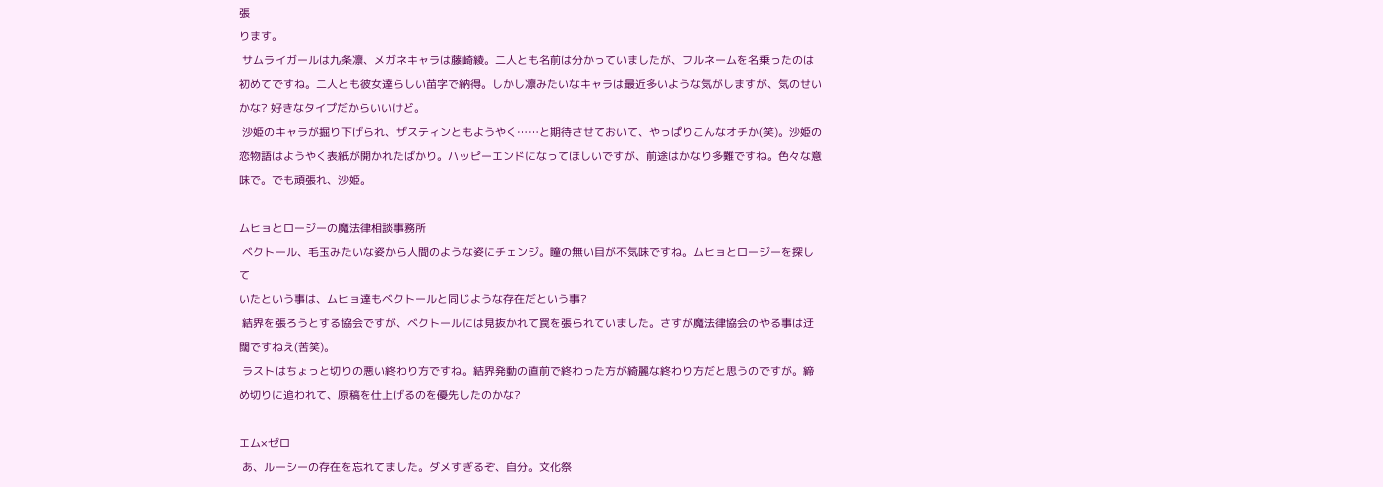張
ります。
 サムライガールは九条凛、メガネキャラは藤崎綾。二人とも名前は分かっていましたが、フルネームを名乗ったのは
初めてですね。二人とも彼女達らしい苗字で納得。しかし凛みたいなキャラは最近多いような気がしますが、気のせい
かな? 好きなタイプだからいいけど。
 沙姫のキャラが掘り下げられ、ザスティンともようやく……と期待させておいて、やっぱりこんなオチか(笑)。沙姫の
恋物語はようやく表紙が開かれたばかり。ハッピーエンドになってほしいですが、前途はかなり多難ですね。色々な意
味で。でも頑張れ、沙姫。

ムヒョとロージーの魔法律相談事務所
 ベクトール、毛玉みたいな姿から人間のような姿にチェンジ。瞳の無い目が不気味ですね。ムヒョとロージーを探して
いたという事は、ムヒョ達もベクトールと同じような存在だという事?
 結界を張ろうとする協会ですが、ベクトールには見抜かれて罠を張られていました。さすが魔法律協会のやる事は迂
闊ですねえ(苦笑)。
 ラストはちょっと切りの悪い終わり方ですね。結界発動の直前で終わった方が綺麗な終わり方だと思うのですが。締
め切りに追われて、原稿を仕上げるのを優先したのかな?

エム×ゼロ
 あ、ルーシーの存在を忘れてました。ダメすぎるぞ、自分。文化祭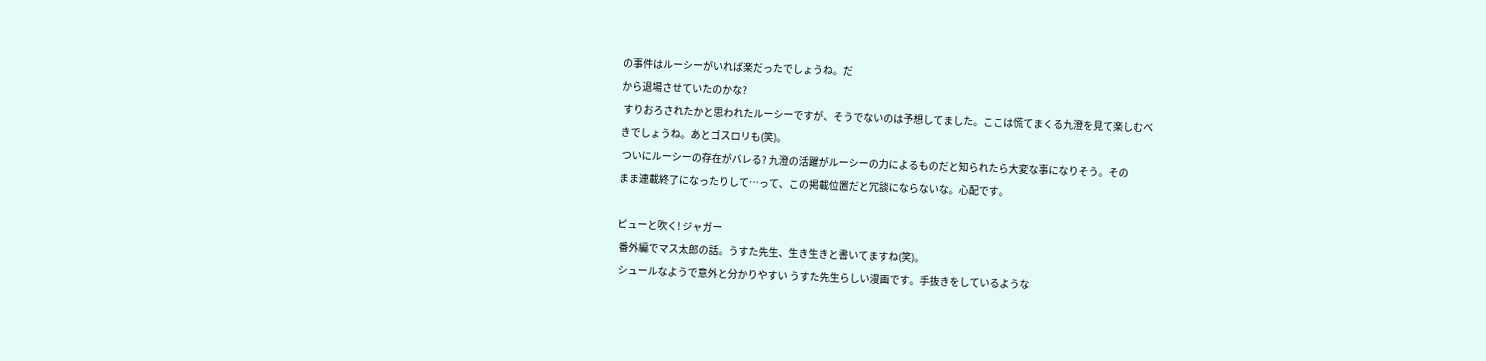の事件はルーシーがいれば楽だったでしょうね。だ
から退場させていたのかな?
 すりおろされたかと思われたルーシーですが、そうでないのは予想してました。ここは慌てまくる九澄を見て楽しむべ
きでしょうね。あとゴスロリも(笑)。
 ついにルーシーの存在がバレる? 九澄の活躍がルーシーの力によるものだと知られたら大変な事になりそう。その
まま連載終了になったりして…って、この掲載位置だと冗談にならないな。心配です。

ピューと吹く! ジャガー
 番外編でマス太郎の話。うすた先生、生き生きと書いてますね(笑)。
 シュールなようで意外と分かりやすい うすた先生らしい漫画です。手抜きをしているような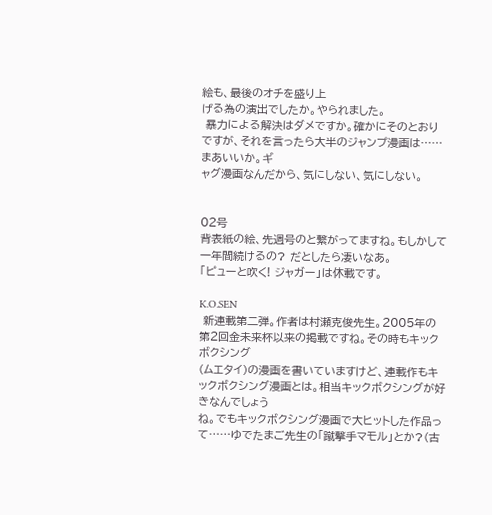絵も、最後のオチを盛り上
げる為の演出でしたか。やられました。
 暴力による解決はダメですか。確かにそのとおりですが、それを言ったら大半のジャンプ漫画は……まあいいか。ギ
ャグ漫画なんだから、気にしない、気にしない。


02号
背表紙の絵、先週号のと繋がってますね。もしかして一年間続けるの? だとしたら凄いなあ。
「ピューと吹く! ジャガー」は休載です。

K.O.SEN
 新連載第二弾。作者は村瀬克俊先生。2005年の第2回金未来杯以来の掲載ですね。その時もキックボクシング
(ムエタイ)の漫画を書いていますけど、連載作もキックボクシング漫画とは。相当キックボクシングが好きなんでしょう
ね。でもキックボクシング漫画で大ヒットした作品って……ゆでたまご先生の「蹴撃手マモル」とか?(古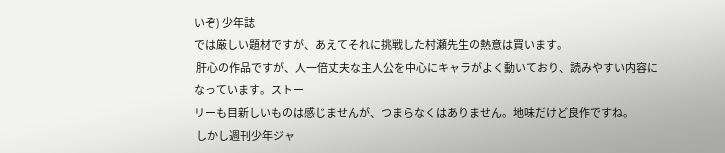いぞ) 少年誌
では厳しい題材ですが、あえてそれに挑戦した村瀬先生の熱意は買います。
 肝心の作品ですが、人一倍丈夫な主人公を中心にキャラがよく動いており、読みやすい内容になっています。ストー
リーも目新しいものは感じませんが、つまらなくはありません。地味だけど良作ですね。
 しかし週刊少年ジャ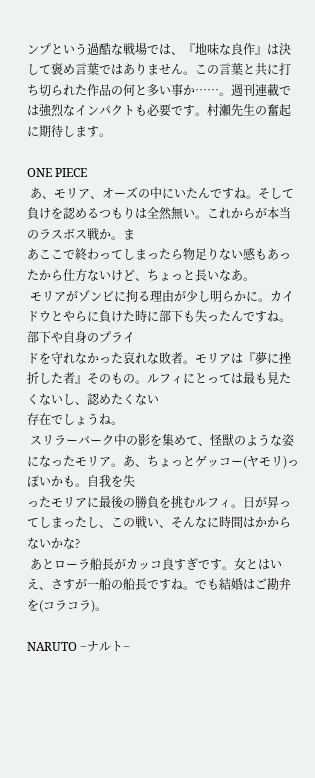ンプという過酷な戦場では、『地味な良作』は決して褒め言葉ではありません。この言葉と共に打
ち切られた作品の何と多い事か……。週刊連載では強烈なインパクトも必要です。村瀬先生の奮起に期待します。

ONE PIECE
 あ、モリア、オーズの中にいたんですね。そして負けを認めるつもりは全然無い。これからが本当のラスボス戦か。ま
あここで終わってしまったら物足りない感もあったから仕方ないけど、ちょっと長いなあ。
 モリアがゾンビに拘る理由が少し明らかに。カイドウとやらに負けた時に部下も失ったんですね。部下や自身のプライ
ドを守れなかった哀れな敗者。モリアは『夢に挫折した者』そのもの。ルフィにとっては最も見たくないし、認めたくない
存在でしょうね。
 スリラーバーク中の影を集めて、怪獣のような姿になったモリア。あ、ちょっとゲッコー(ヤモリ)っぽいかも。自我を失
ったモリアに最後の勝負を挑むルフィ。日が昇ってしまったし、この戦い、そんなに時間はかからないかな?
 あとローラ船長がカッコ良すぎです。女とはいえ、さすが一船の船長ですね。でも結婚はご勘弁を(コラコラ)。

NARUTO −ナルト−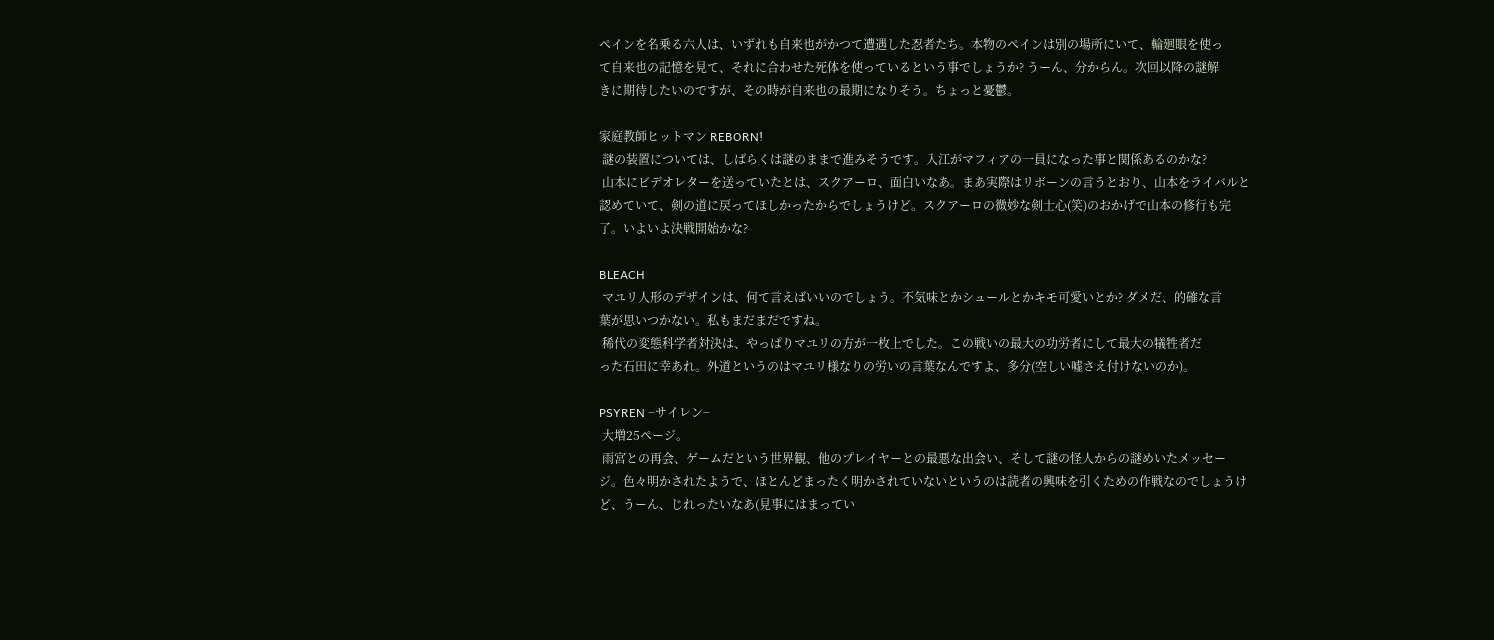ペインを名乗る六人は、いずれも自来也がかつて遭遇した忍者たち。本物のペインは別の場所にいて、輪廻眼を使っ
て自来也の記憶を見て、それに合わせた死体を使っているという事でしょうか? うーん、分からん。次回以降の謎解
きに期待したいのですが、その時が自来也の最期になりそう。ちょっと憂鬱。

家庭教師ヒットマン REBORN!
 謎の装置については、しばらくは謎のままで進みそうです。入江がマフィアの一員になった事と関係あるのかな?
 山本にビデオレターを送っていたとは、スクアーロ、面白いなあ。まあ実際はリボーンの言うとおり、山本をライバルと
認めていて、剣の道に戻ってほしかったからでしょうけど。スクアーロの微妙な剣士心(笑)のおかげで山本の修行も完
了。いよいよ決戦開始かな?

BLEACH
 マユリ人形のデザインは、何て言えばいいのでしょう。不気味とかシュールとかキモ可愛いとか? ダメだ、的確な言
葉が思いつかない。私もまだまだですね。
 稀代の変態科学者対決は、やっぱりマユリの方が一枚上でした。この戦いの最大の功労者にして最大の犠牲者だ
った石田に幸あれ。外道というのはマユリ様なりの労いの言葉なんですよ、多分(空しい嘘さえ付けないのか)。

PSYREN −サイレン−
 大増25ページ。
 雨宮との再会、ゲームだという世界観、他のプレイヤーとの最悪な出会い、そして謎の怪人からの謎めいたメッセー
ジ。色々明かされたようで、ほとんどまったく明かされていないというのは読者の興味を引くための作戦なのでしょうけ
ど、うーん、じれったいなあ(見事にはまってい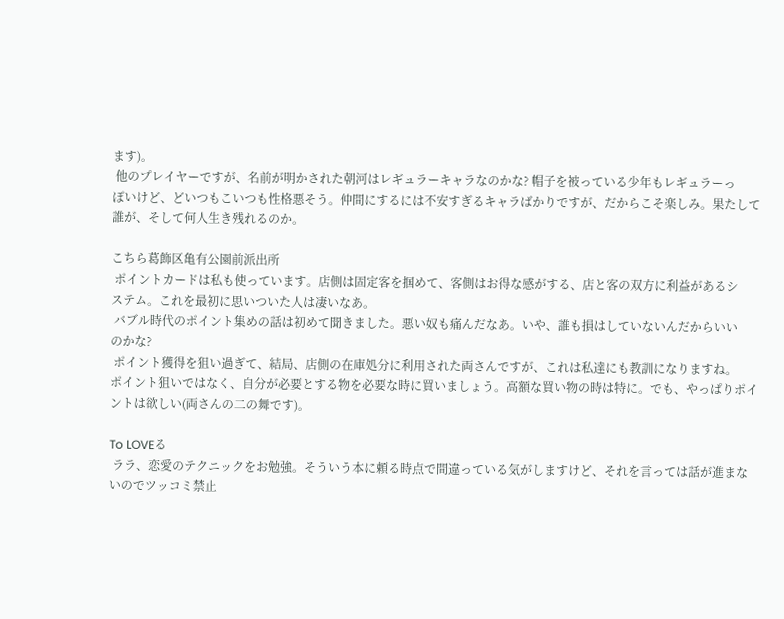ます)。
 他のプレイヤーですが、名前が明かされた朝河はレギュラーキャラなのかな? 帽子を被っている少年もレギュラーっ
ぽいけど、どいつもこいつも性格悪そう。仲間にするには不安すぎるキャラばかりですが、だからこそ楽しみ。果たして
誰が、そして何人生き残れるのか。

こちら葛飾区亀有公園前派出所
 ポイントカードは私も使っています。店側は固定客を掴めて、客側はお得な感がする、店と客の双方に利益があるシ
ステム。これを最初に思いついた人は凄いなあ。
 バブル時代のポイント集めの話は初めて聞きました。悪い奴も痛んだなあ。いや、誰も損はしていないんだからいい
のかな?
 ポイント獲得を狙い過ぎて、結局、店側の在庫処分に利用された両さんですが、これは私達にも教訓になりますね。
ポイント狙いではなく、自分が必要とする物を必要な時に買いましょう。高額な買い物の時は特に。でも、やっぱりポイ
ントは欲しい(両さんの二の舞です)。

To LOVEる
 ララ、恋愛のテクニックをお勉強。そういう本に頼る時点で間違っている気がしますけど、それを言っては話が進まな
いのでツッコミ禁止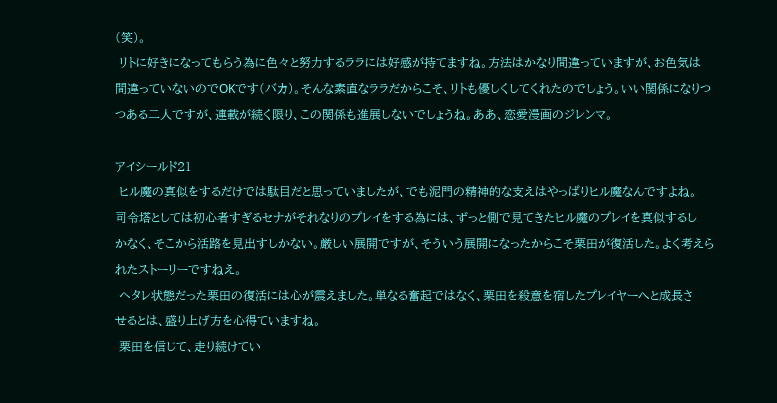(笑)。
 リトに好きになってもらう為に色々と努力するララには好感が持てますね。方法はかなり間違っていますが、お色気は
間違っていないのでOKです(バカ)。そんな素直なララだからこそ、リトも優しくしてくれたのでしょう。いい関係になりつ
つある二人ですが、連載が続く限り、この関係も進展しないでしょうね。ああ、恋愛漫画のジレンマ。

アイシールド21
 ヒル魔の真似をするだけでは駄目だと思っていましたが、でも泥門の精神的な支えはやっぱりヒル魔なんですよね。
司令塔としては初心者すぎるセナがそれなりのプレイをする為には、ずっと側で見てきたヒル魔のプレイを真似するし
かなく、そこから活路を見出すしかない。厳しい展開ですが、そういう展開になったからこそ栗田が復活した。よく考えら
れたストーリーですねえ。
 ヘタレ状態だった栗田の復活には心が震えました。単なる奮起ではなく、栗田を殺意を宿したプレイヤーへと成長さ
せるとは、盛り上げ方を心得ていますね。
 栗田を信じて、走り続けてい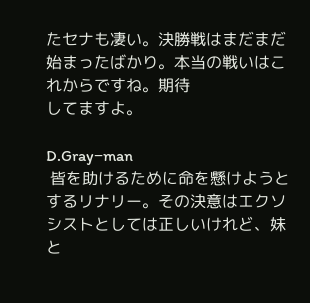たセナも凄い。決勝戦はまだまだ始まったばかり。本当の戦いはこれからですね。期待
してますよ。

D.Gray−man
 皆を助けるために命を懸けようとするリナリー。その決意はエクソシストとしては正しいけれど、妹と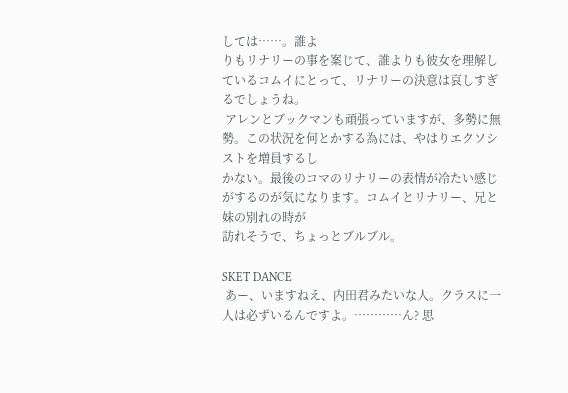しては……。誰よ
りもリナリーの事を案じて、誰よりも彼女を理解しているコムイにとって、リナリーの決意は哀しすぎるでしょうね。
 アレンとブックマンも頑張っていますが、多勢に無勢。この状況を何とかする為には、やはりエクソシストを増員するし
かない。最後のコマのリナリーの表情が冷たい感じがするのが気になります。コムイとリナリー、兄と妹の別れの時が
訪れそうで、ちょっとブルブル。

SKET DANCE
 あー、いますねえ、内田君みたいな人。クラスに一人は必ずいるんですよ。…………ん? 思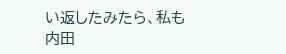い返したみたら、私も
内田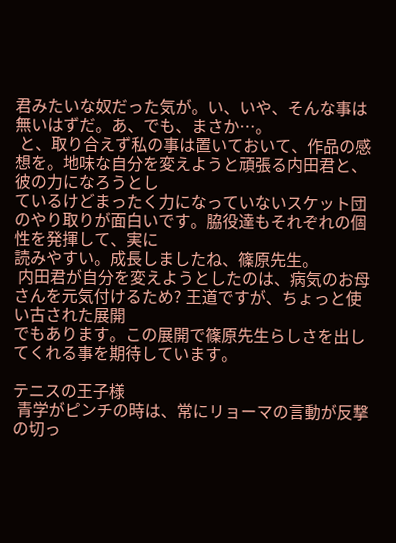君みたいな奴だった気が。い、いや、そんな事は無いはずだ。あ、でも、まさか…。
 と、取り合えず私の事は置いておいて、作品の感想を。地味な自分を変えようと頑張る内田君と、彼の力になろうとし
ているけどまったく力になっていないスケット団のやり取りが面白いです。脇役達もそれぞれの個性を発揮して、実に
読みやすい。成長しましたね、篠原先生。
 内田君が自分を変えようとしたのは、病気のお母さんを元気付けるため? 王道ですが、ちょっと使い古された展開
でもあります。この展開で篠原先生らしさを出してくれる事を期待しています。

テニスの王子様
 青学がピンチの時は、常にリョーマの言動が反撃の切っ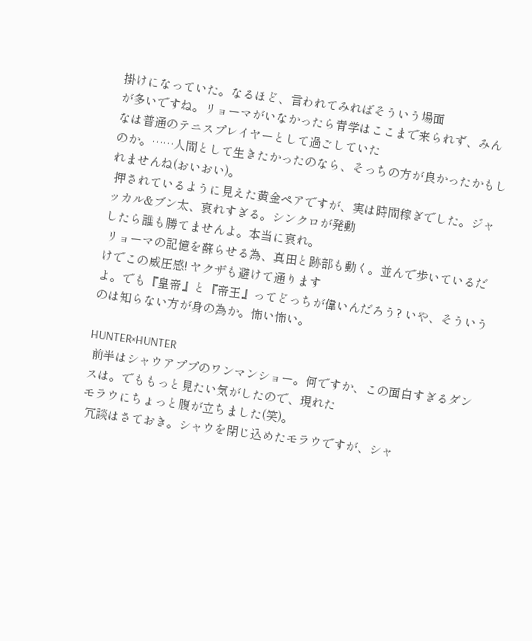掛けになっていた。なるほど、言われてみればそういう場面
が多いですね。リョーマがいなかったら青学はここまで来られず、みんなは普通のテニスプレイヤーとして過ごしていた
のか。……人間として生きたかったのなら、そっちの方が良かったかもしれませんね(おいおい)。
 押されているように見えた黄金ペアですが、実は時間稼ぎでした。ジャッカル&ブン太、哀れすぎる。シンクロが発動
したら誰も勝てませんよ。本当に哀れ。
 リョーマの記憶を蘇らせる為、真田と跡部も動く。並んで歩いているだけでこの威圧感! ヤクザも避けて通ります
よ。でも『皇帝』と『帝王』ってどっちが偉いんだろう? いや、そういうのは知らない方が身の為か。怖い怖い。

HUNTER×HUNTER
 前半はシャウアププのワンマンショー。何ですか、この面白すぎるダンスは。でももっと見たい気がしたので、現れた
モラウにちょっと腹が立ちました(笑)。
 冗談はさておき。シャウを閉じ込めたモラウですが、シャ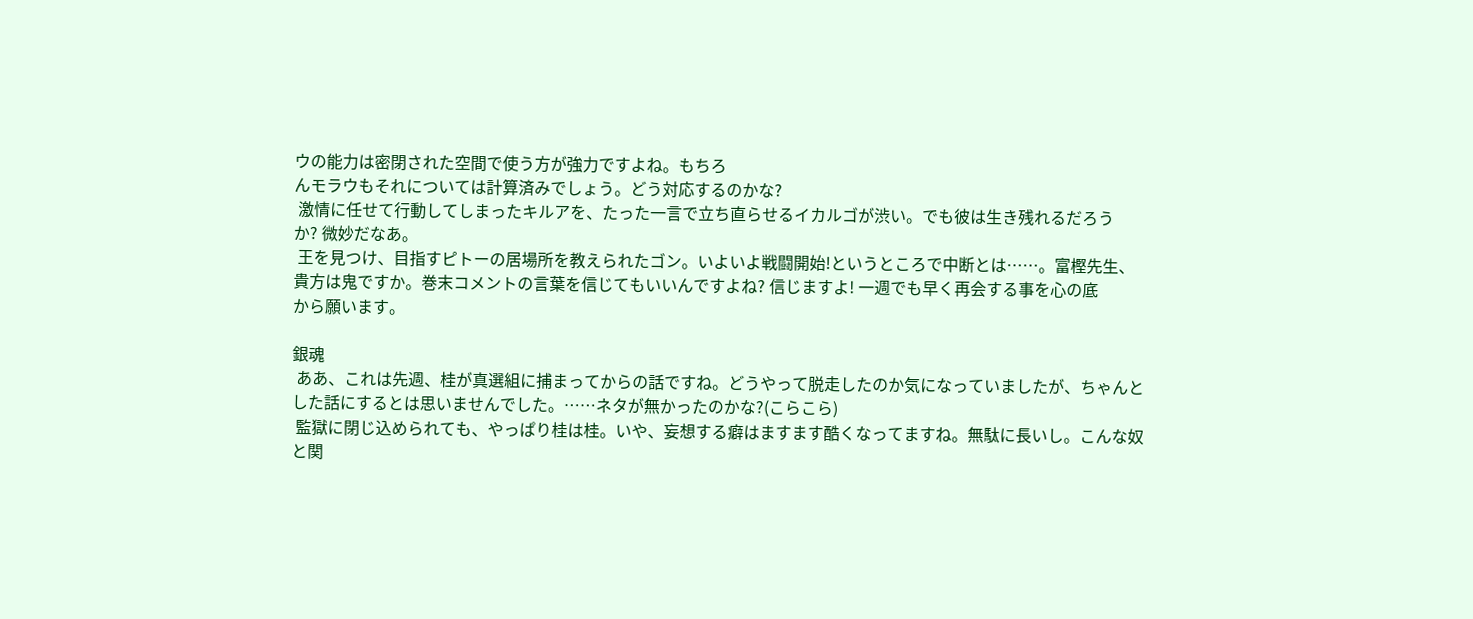ウの能力は密閉された空間で使う方が強力ですよね。もちろ
んモラウもそれについては計算済みでしょう。どう対応するのかな?
 激情に任せて行動してしまったキルアを、たった一言で立ち直らせるイカルゴが渋い。でも彼は生き残れるだろう
か? 微妙だなあ。
 王を見つけ、目指すピトーの居場所を教えられたゴン。いよいよ戦闘開始!というところで中断とは……。富樫先生、
貴方は鬼ですか。巻末コメントの言葉を信じてもいいんですよね? 信じますよ! 一週でも早く再会する事を心の底
から願います。

銀魂
 ああ、これは先週、桂が真選組に捕まってからの話ですね。どうやって脱走したのか気になっていましたが、ちゃんと
した話にするとは思いませんでした。……ネタが無かったのかな?(こらこら)
 監獄に閉じ込められても、やっぱり桂は桂。いや、妄想する癖はますます酷くなってますね。無駄に長いし。こんな奴
と関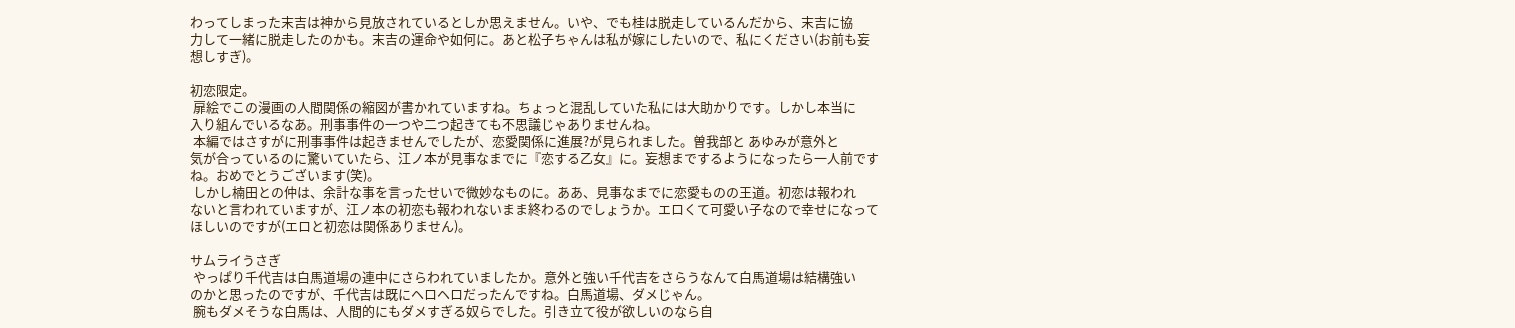わってしまった末吉は神から見放されているとしか思えません。いや、でも桂は脱走しているんだから、末吉に協
力して一緒に脱走したのかも。末吉の運命や如何に。あと松子ちゃんは私が嫁にしたいので、私にください(お前も妄
想しすぎ)。

初恋限定。
 扉絵でこの漫画の人間関係の縮図が書かれていますね。ちょっと混乱していた私には大助かりです。しかし本当に
入り組んでいるなあ。刑事事件の一つや二つ起きても不思議じゃありませんね。
 本編ではさすがに刑事事件は起きませんでしたが、恋愛関係に進展?が見られました。曽我部と あゆみが意外と
気が合っているのに驚いていたら、江ノ本が見事なまでに『恋する乙女』に。妄想までするようになったら一人前です
ね。おめでとうございます(笑)。
 しかし楠田との仲は、余計な事を言ったせいで微妙なものに。ああ、見事なまでに恋愛ものの王道。初恋は報われ
ないと言われていますが、江ノ本の初恋も報われないまま終わるのでしょうか。エロくて可愛い子なので幸せになって
ほしいのですが(エロと初恋は関係ありません)。

サムライうさぎ
 やっぱり千代吉は白馬道場の連中にさらわれていましたか。意外と強い千代吉をさらうなんて白馬道場は結構強い
のかと思ったのですが、千代吉は既にヘロヘロだったんですね。白馬道場、ダメじゃん。
 腕もダメそうな白馬は、人間的にもダメすぎる奴らでした。引き立て役が欲しいのなら自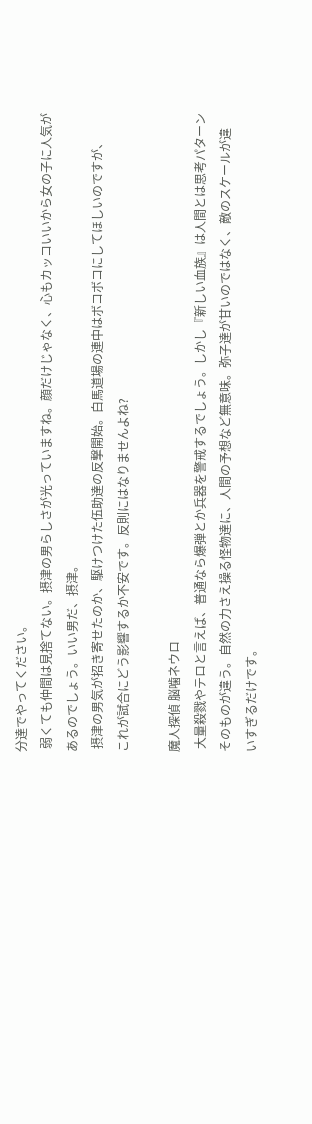分達でやってください。
 弱くても仲間は見捨てない。摂津の男らしさが光っていますね。顔だけじゃなく、心もカッコいいから女の子に人気が
あるのでしょう。いい男だ、摂津。
 摂津の男気が招き寄せたのか、駆けつけた伍助達の反撃開始。白馬道場の連中はボコボコにしてほしいのですが、
これが試合にどう影響するか不安です。反則にはなりませんよね?

魔人探偵 脳噛ネウロ
 大量殺戮やテロと言えば、普通なら爆弾とか兵器を警戒するでしょう。しかし『新しい血族』は人間とは思考パターン
そのものが違う。自然の力さえ操る怪物達に、人間の予想など無意味。弥子達が甘いのではなく、敵のスケールが違
いすぎるだけです。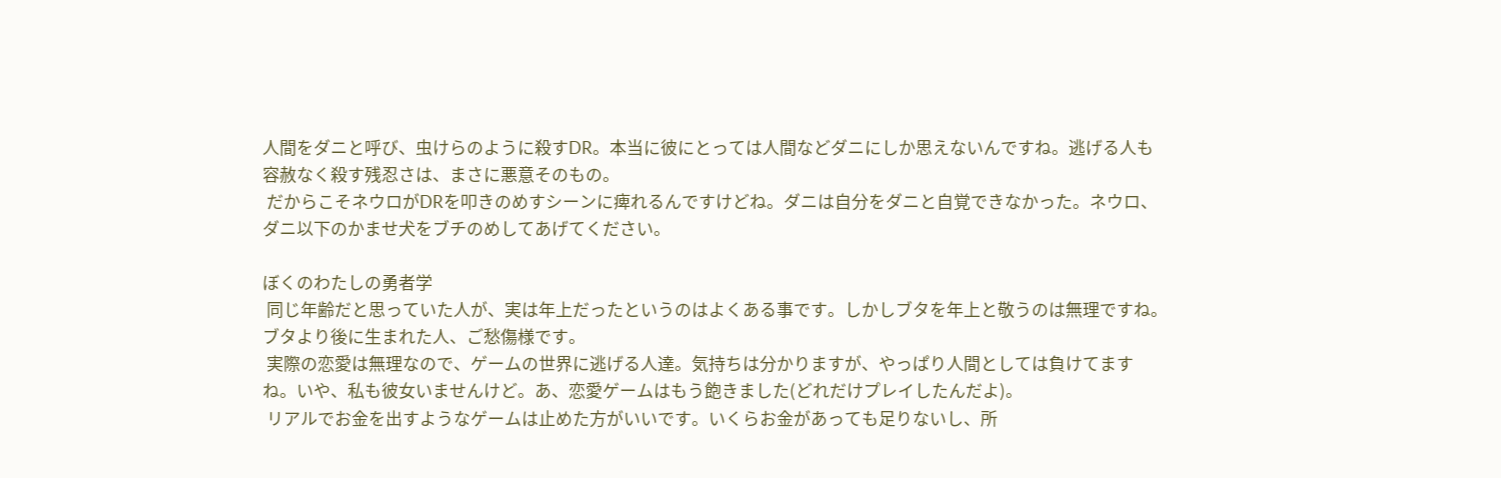人間をダニと呼び、虫けらのように殺すDR。本当に彼にとっては人間などダニにしか思えないんですね。逃げる人も
容赦なく殺す残忍さは、まさに悪意そのもの。
 だからこそネウロがDRを叩きのめすシーンに痺れるんですけどね。ダニは自分をダニと自覚できなかった。ネウロ、
ダニ以下のかませ犬をブチのめしてあげてください。

ぼくのわたしの勇者学
 同じ年齢だと思っていた人が、実は年上だったというのはよくある事です。しかしブタを年上と敬うのは無理ですね。
ブタより後に生まれた人、ご愁傷様です。
 実際の恋愛は無理なので、ゲームの世界に逃げる人達。気持ちは分かりますが、やっぱり人間としては負けてます
ね。いや、私も彼女いませんけど。あ、恋愛ゲームはもう飽きました(どれだけプレイしたんだよ)。
 リアルでお金を出すようなゲームは止めた方がいいです。いくらお金があっても足りないし、所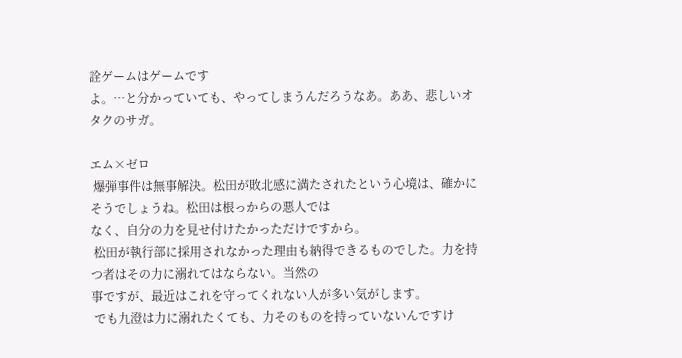詮ゲームはゲームです
よ。…と分かっていても、やってしまうんだろうなあ。ああ、悲しいオタクのサガ。

エム×ゼロ
 爆弾事件は無事解決。松田が敗北感に満たされたという心境は、確かにそうでしょうね。松田は根っからの悪人では
なく、自分の力を見せ付けたかっただけですから。
 松田が執行部に採用されなかった理由も納得できるものでした。力を持つ者はその力に溺れてはならない。当然の
事ですが、最近はこれを守ってくれない人が多い気がします。
 でも九澄は力に溺れたくても、力そのものを持っていないんですけ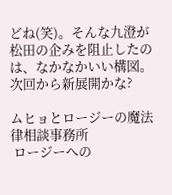どね(笑)。そんな九澄が松田の企みを阻止したの
は、なかなかいい構図。次回から新展開かな?

ムヒョとロージーの魔法律相談事務所
 ロージーへの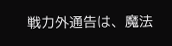戦力外通告は、魔法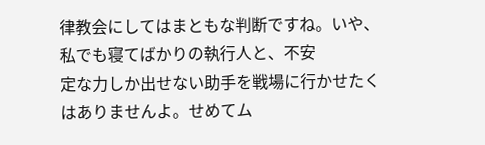律教会にしてはまともな判断ですね。いや、私でも寝てばかりの執行人と、不安
定な力しか出せない助手を戦場に行かせたくはありませんよ。せめてム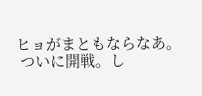ヒョがまともならなあ。
 ついに開戦。し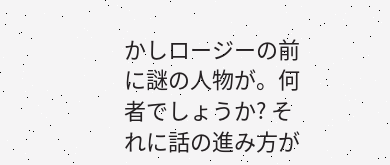かしロージーの前に謎の人物が。何者でしょうか? それに話の進み方が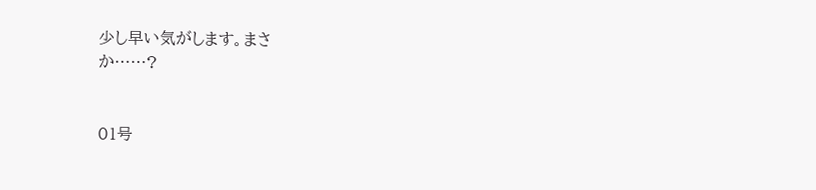少し早い気がします。まさ
か……?


01号